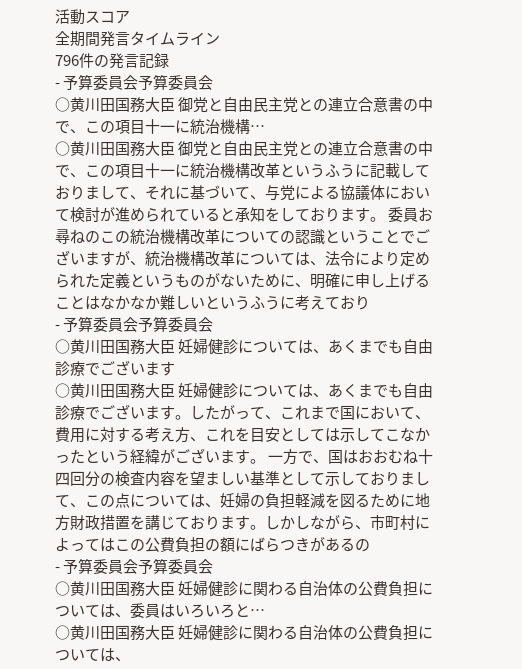活動スコア
全期間発言タイムライン
796件の発言記録
- 予算委員会予算委員会
○黄川田国務大臣 御党と自由民主党との連立合意書の中で、この項目十一に統治機構…
○黄川田国務大臣 御党と自由民主党との連立合意書の中で、この項目十一に統治機構改革というふうに記載しておりまして、それに基づいて、与党による協議体において検討が進められていると承知をしております。 委員お尋ねのこの統治機構改革についての認識ということでございますが、統治機構改革については、法令により定められた定義というものがないために、明確に申し上げることはなかなか難しいというふうに考えており
- 予算委員会予算委員会
○黄川田国務大臣 妊婦健診については、あくまでも自由診療でございます
○黄川田国務大臣 妊婦健診については、あくまでも自由診療でございます。したがって、これまで国において、費用に対する考え方、これを目安としては示してこなかったという経緯がございます。 一方で、国はおおむね十四回分の検査内容を望ましい基準として示しておりまして、この点については、妊婦の負担軽減を図るために地方財政措置を講じております。しかしながら、市町村によってはこの公費負担の額にばらつきがあるの
- 予算委員会予算委員会
○黄川田国務大臣 妊婦健診に関わる自治体の公費負担については、委員はいろいろと…
○黄川田国務大臣 妊婦健診に関わる自治体の公費負担については、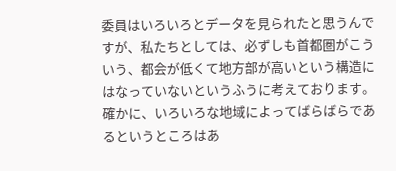委員はいろいろとデータを見られたと思うんですが、私たちとしては、必ずしも首都圏がこういう、都会が低くて地方部が高いという構造にはなっていないというふうに考えております。 確かに、いろいろな地域によってばらばらであるというところはあ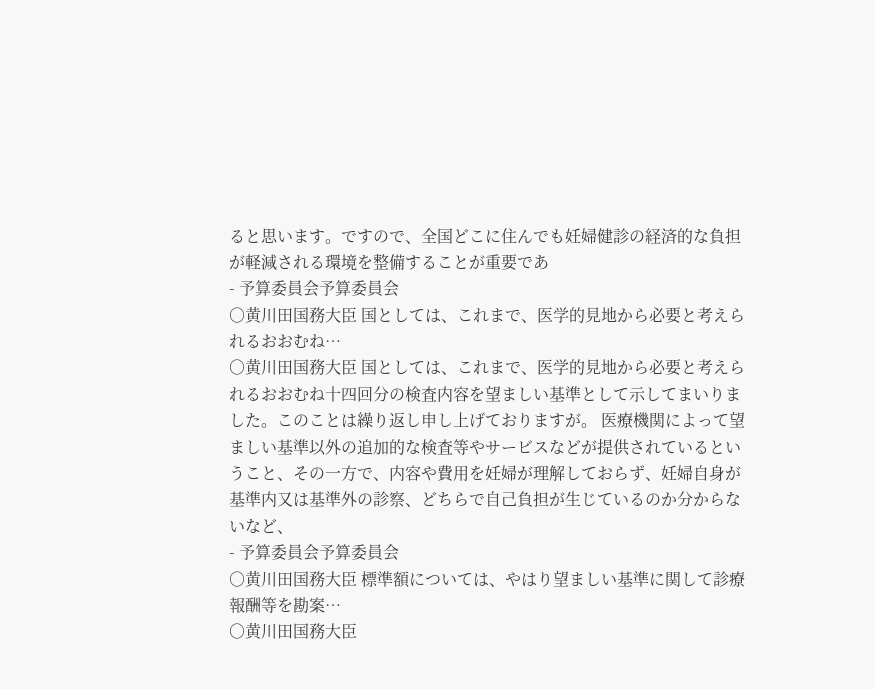ると思います。ですので、全国どこに住んでも妊婦健診の経済的な負担が軽減される環境を整備することが重要であ
- 予算委員会予算委員会
○黄川田国務大臣 国としては、これまで、医学的見地から必要と考えられるおおむね…
○黄川田国務大臣 国としては、これまで、医学的見地から必要と考えられるおおむね十四回分の検査内容を望ましい基準として示してまいりました。このことは繰り返し申し上げておりますが。 医療機関によって望ましい基準以外の追加的な検査等やサービスなどが提供されているということ、その一方で、内容や費用を妊婦が理解しておらず、妊婦自身が基準内又は基準外の診察、どちらで自己負担が生じているのか分からないなど、
- 予算委員会予算委員会
○黄川田国務大臣 標準額については、やはり望ましい基準に関して診療報酬等を勘案…
○黄川田国務大臣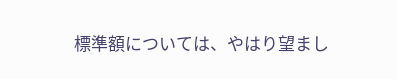標準額については、やはり望まし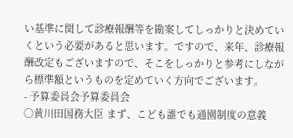い基準に関して診療報酬等を勘案してしっかりと決めていくという必要があると思います。ですので、来年、診療報酬改定もございますので、そこをしっかりと参考にしながら標準額というものを定めていく方向でございます。
- 予算委員会予算委員会
○黄川田国務大臣 まず、こども誰でも通園制度の意義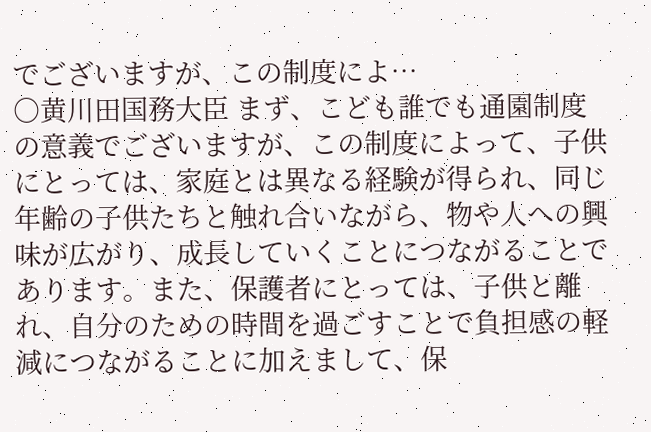でございますが、この制度によ…
○黄川田国務大臣 まず、こども誰でも通園制度の意義でございますが、この制度によって、子供にとっては、家庭とは異なる経験が得られ、同じ年齢の子供たちと触れ合いながら、物や人への興味が広がり、成長していくことにつながることであります。また、保護者にとっては、子供と離れ、自分のための時間を過ごすことで負担感の軽減につながることに加えまして、保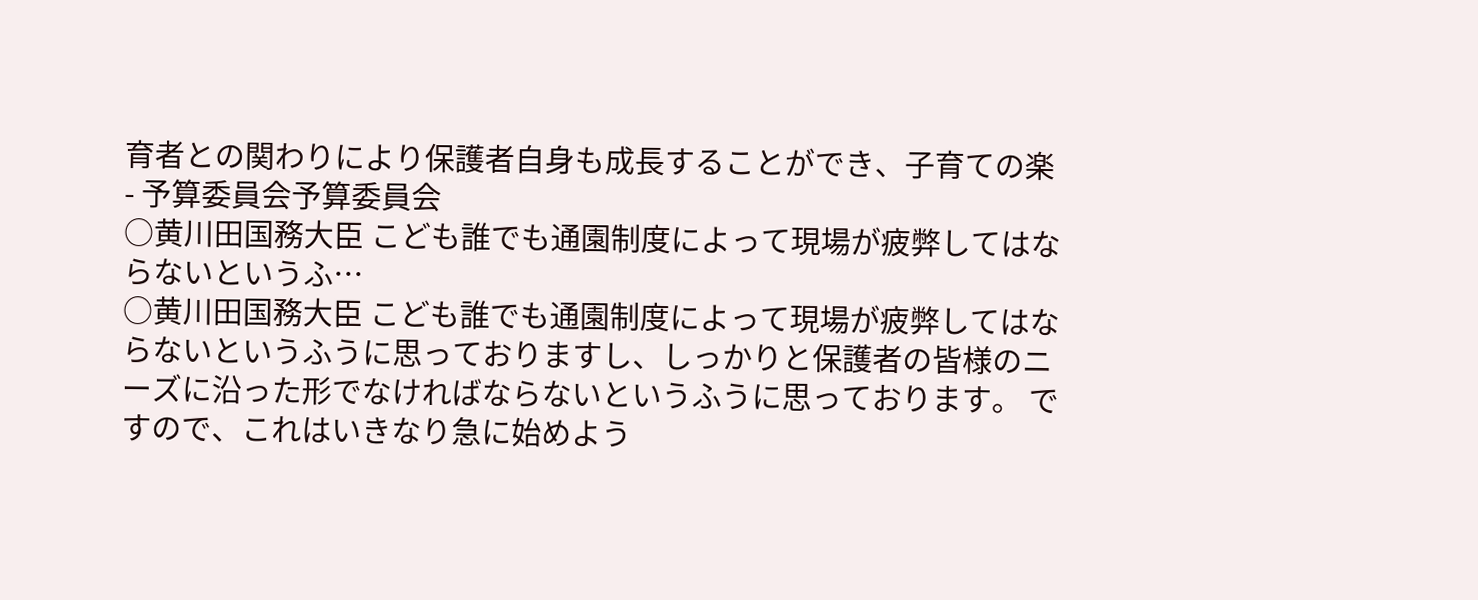育者との関わりにより保護者自身も成長することができ、子育ての楽
- 予算委員会予算委員会
○黄川田国務大臣 こども誰でも通園制度によって現場が疲弊してはならないというふ…
○黄川田国務大臣 こども誰でも通園制度によって現場が疲弊してはならないというふうに思っておりますし、しっかりと保護者の皆様のニーズに沿った形でなければならないというふうに思っております。 ですので、これはいきなり急に始めよう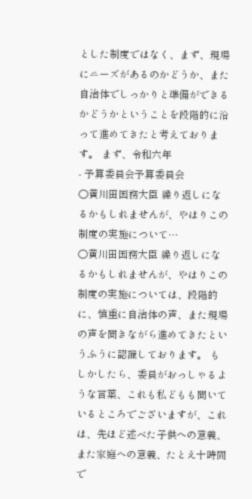とした制度ではなく、まず、現場にニーズがあるのかどうか、また自治体でしっかりと準備ができるかどうかということを段階的に沿って進めてきたと考えております。 まず、令和六年
- 予算委員会予算委員会
○黄川田国務大臣 繰り返しになるかもしれませんが、やはりこの制度の実施について…
○黄川田国務大臣 繰り返しになるかもしれませんが、やはりこの制度の実施については、段階的に、慎重に自治体の声、また現場の声を聞きながら進めてきたというふうに認識しております。 もしかしたら、委員がおっしゃるような言葉、これも私どもも聞いているところでございますが、これは、先ほど述べた子供への意義、また家庭への意義、たとえ十時間で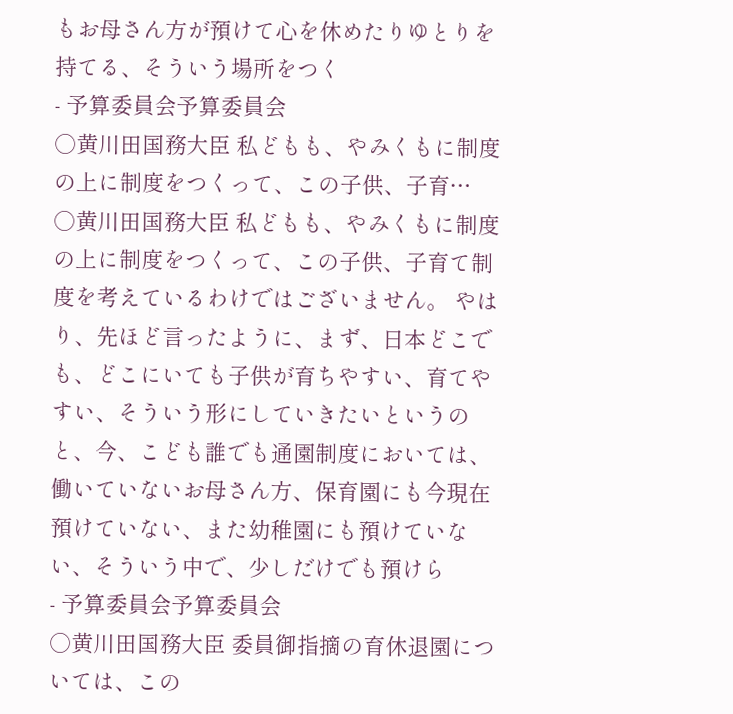もお母さん方が預けて心を休めたりゆとりを持てる、そういう場所をつく
- 予算委員会予算委員会
○黄川田国務大臣 私どもも、やみくもに制度の上に制度をつくって、この子供、子育…
○黄川田国務大臣 私どもも、やみくもに制度の上に制度をつくって、この子供、子育て制度を考えているわけではございません。 やはり、先ほど言ったように、まず、日本どこでも、どこにいても子供が育ちやすい、育てやすい、そういう形にしていきたいというのと、今、こども誰でも通園制度においては、働いていないお母さん方、保育園にも今現在預けていない、また幼稚園にも預けていない、そういう中で、少しだけでも預けら
- 予算委員会予算委員会
○黄川田国務大臣 委員御指摘の育休退園については、この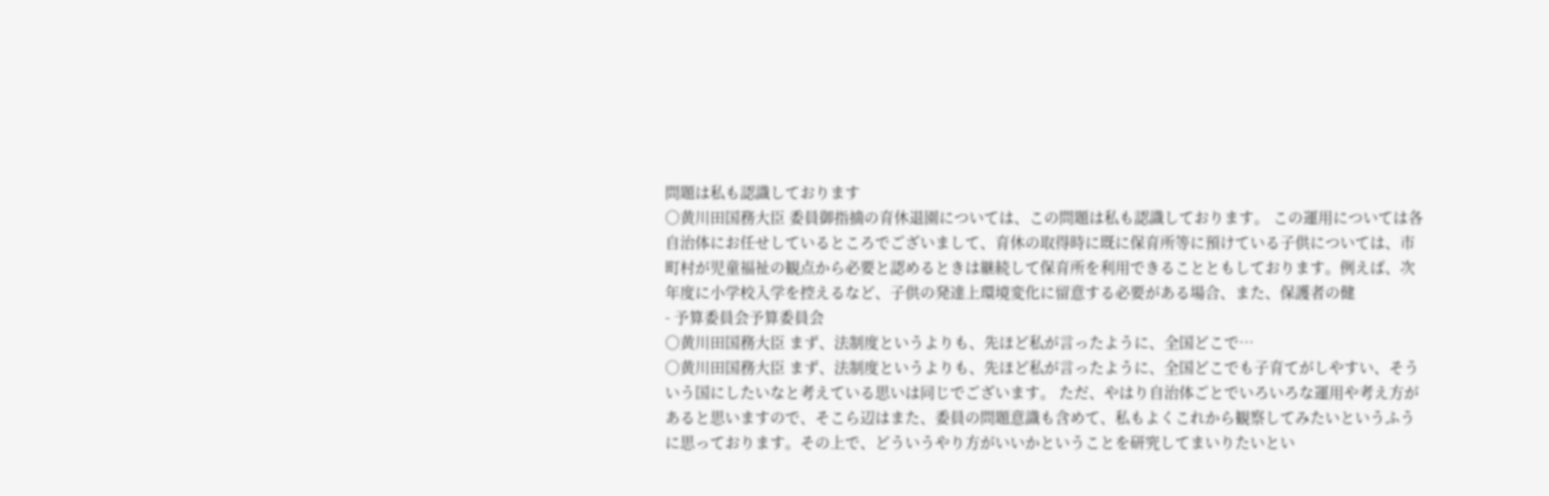問題は私も認識しております
○黄川田国務大臣 委員御指摘の育休退園については、この問題は私も認識しております。 この運用については各自治体にお任せしているところでございまして、育休の取得時に既に保育所等に預けている子供については、市町村が児童福祉の観点から必要と認めるときは継続して保育所を利用できることともしております。例えば、次年度に小学校入学を控えるなど、子供の発達上環境変化に留意する必要がある場合、また、保護者の健
- 予算委員会予算委員会
○黄川田国務大臣 まず、法制度というよりも、先ほど私が言ったように、全国どこで…
○黄川田国務大臣 まず、法制度というよりも、先ほど私が言ったように、全国どこでも子育てがしやすい、そういう国にしたいなと考えている思いは同じでございます。 ただ、やはり自治体ごとでいろいろな運用や考え方があると思いますので、そこら辺はまた、委員の問題意識も含めて、私もよくこれから観察してみたいというふうに思っております。その上で、どういうやり方がいいかということを研究してまいりたいとい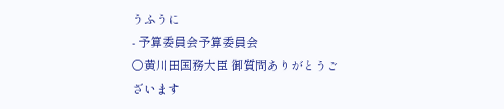うふうに
- 予算委員会予算委員会
○黄川田国務大臣 御質問ありがとうございます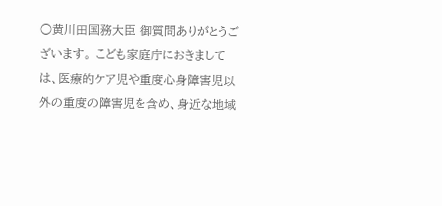○黄川田国務大臣 御質問ありがとうございます。 こども家庭庁におきましては、医療的ケア児や重度心身障害児以外の重度の障害児を含め、身近な地域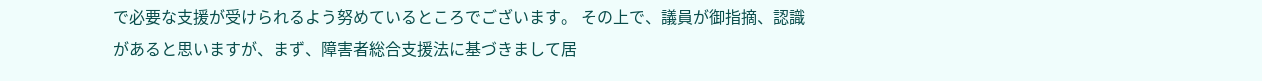で必要な支援が受けられるよう努めているところでございます。 その上で、議員が御指摘、認識があると思いますが、まず、障害者総合支援法に基づきまして居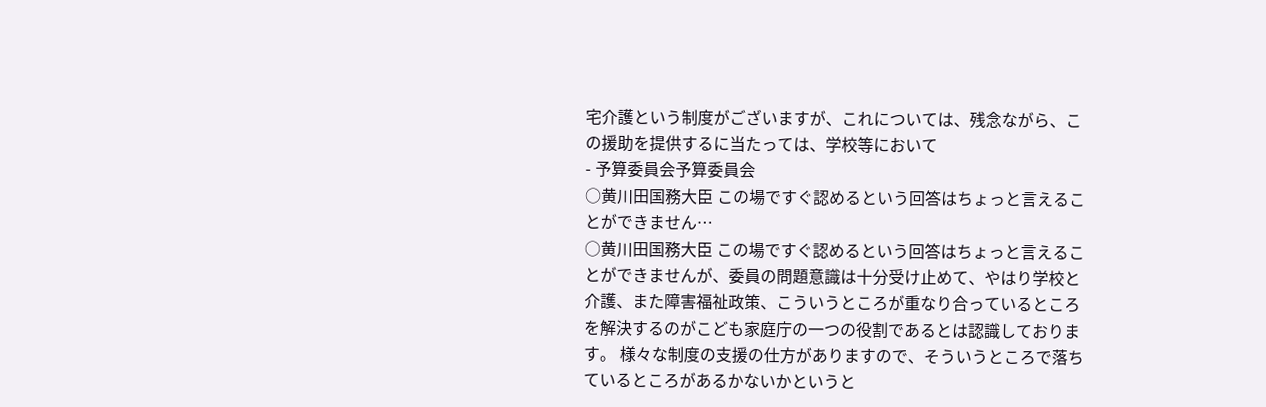宅介護という制度がございますが、これについては、残念ながら、この援助を提供するに当たっては、学校等において
- 予算委員会予算委員会
○黄川田国務大臣 この場ですぐ認めるという回答はちょっと言えることができません…
○黄川田国務大臣 この場ですぐ認めるという回答はちょっと言えることができませんが、委員の問題意識は十分受け止めて、やはり学校と介護、また障害福祉政策、こういうところが重なり合っているところを解決するのがこども家庭庁の一つの役割であるとは認識しております。 様々な制度の支援の仕方がありますので、そういうところで落ちているところがあるかないかというと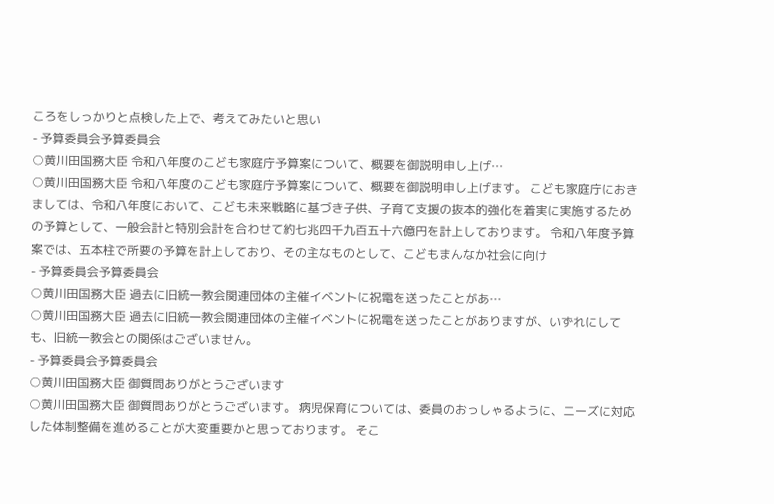ころをしっかりと点検した上で、考えてみたいと思い
- 予算委員会予算委員会
○黄川田国務大臣 令和八年度のこども家庭庁予算案について、概要を御説明申し上げ…
○黄川田国務大臣 令和八年度のこども家庭庁予算案について、概要を御説明申し上げます。 こども家庭庁におきましては、令和八年度において、こども未来戦略に基づき子供、子育て支援の抜本的強化を着実に実施するための予算として、一般会計と特別会計を合わせて約七兆四千九百五十六億円を計上しております。 令和八年度予算案では、五本柱で所要の予算を計上しており、その主なものとして、こどもまんなか社会に向け
- 予算委員会予算委員会
○黄川田国務大臣 過去に旧統一教会関連団体の主催イベントに祝電を送ったことがあ…
○黄川田国務大臣 過去に旧統一教会関連団体の主催イベントに祝電を送ったことがありますが、いずれにしても、旧統一教会との関係はございません。
- 予算委員会予算委員会
○黄川田国務大臣 御質問ありがとうございます
○黄川田国務大臣 御質問ありがとうございます。 病児保育については、委員のおっしゃるように、ニーズに対応した体制整備を進めることが大変重要かと思っております。 そこ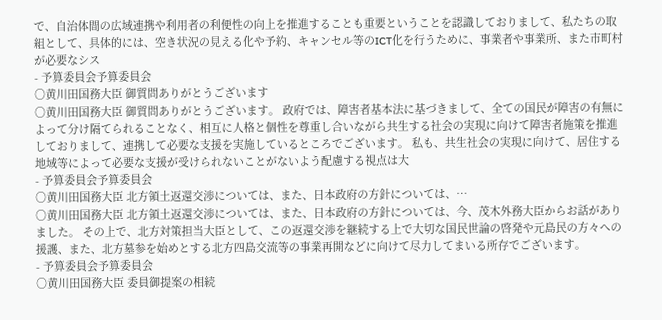で、自治体間の広域連携や利用者の利便性の向上を推進することも重要ということを認識しておりまして、私たちの取組として、具体的には、空き状況の見える化や予約、キャンセル等のICT化を行うために、事業者や事業所、また市町村が必要なシス
- 予算委員会予算委員会
○黄川田国務大臣 御質問ありがとうございます
○黄川田国務大臣 御質問ありがとうございます。 政府では、障害者基本法に基づきまして、全ての国民が障害の有無によって分け隔てられることなく、相互に人格と個性を尊重し合いながら共生する社会の実現に向けて障害者施策を推進しておりまして、連携して必要な支援を実施しているところでございます。 私も、共生社会の実現に向けて、居住する地域等によって必要な支援が受けられないことがないよう配慮する視点は大
- 予算委員会予算委員会
○黄川田国務大臣 北方領土返還交渉については、また、日本政府の方針については、…
○黄川田国務大臣 北方領土返還交渉については、また、日本政府の方針については、今、茂木外務大臣からお話がありました。 その上で、北方対策担当大臣として、この返還交渉を継続する上で大切な国民世論の啓発や元島民の方々への援護、また、北方墓参を始めとする北方四島交流等の事業再開などに向けて尽力してまいる所存でございます。
- 予算委員会予算委員会
○黄川田国務大臣 委員御提案の相続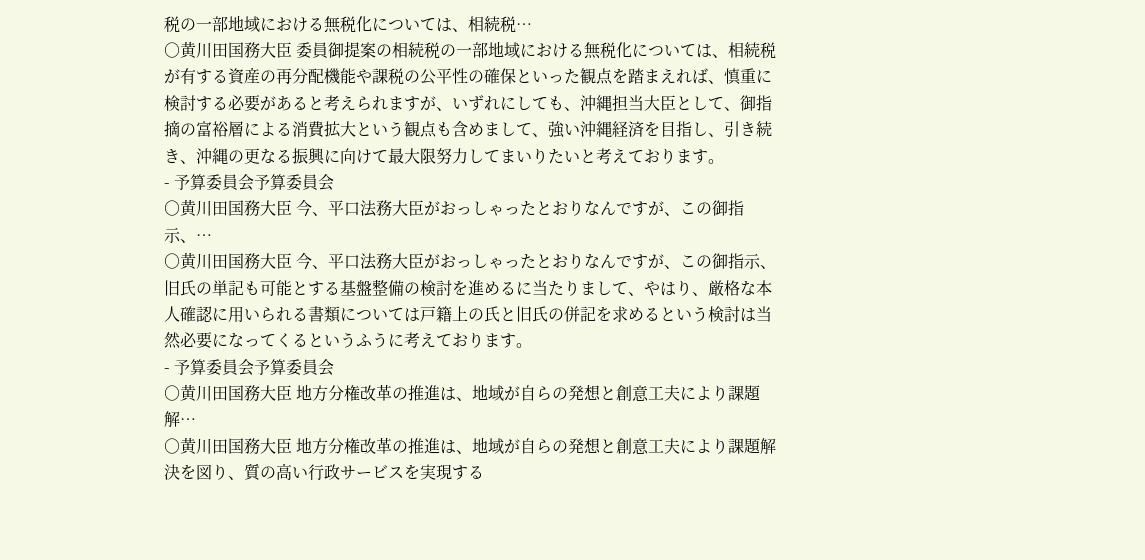税の一部地域における無税化については、相続税…
○黄川田国務大臣 委員御提案の相続税の一部地域における無税化については、相続税が有する資産の再分配機能や課税の公平性の確保といった観点を踏まえれば、慎重に検討する必要があると考えられますが、いずれにしても、沖縄担当大臣として、御指摘の富裕層による消費拡大という観点も含めまして、強い沖縄経済を目指し、引き続き、沖縄の更なる振興に向けて最大限努力してまいりたいと考えております。
- 予算委員会予算委員会
○黄川田国務大臣 今、平口法務大臣がおっしゃったとおりなんですが、この御指示、…
○黄川田国務大臣 今、平口法務大臣がおっしゃったとおりなんですが、この御指示、旧氏の単記も可能とする基盤整備の検討を進めるに当たりまして、やはり、厳格な本人確認に用いられる書類については戸籍上の氏と旧氏の併記を求めるという検討は当然必要になってくるというふうに考えております。
- 予算委員会予算委員会
○黄川田国務大臣 地方分権改革の推進は、地域が自らの発想と創意工夫により課題解…
○黄川田国務大臣 地方分権改革の推進は、地域が自らの発想と創意工夫により課題解決を図り、質の高い行政サービスを実現する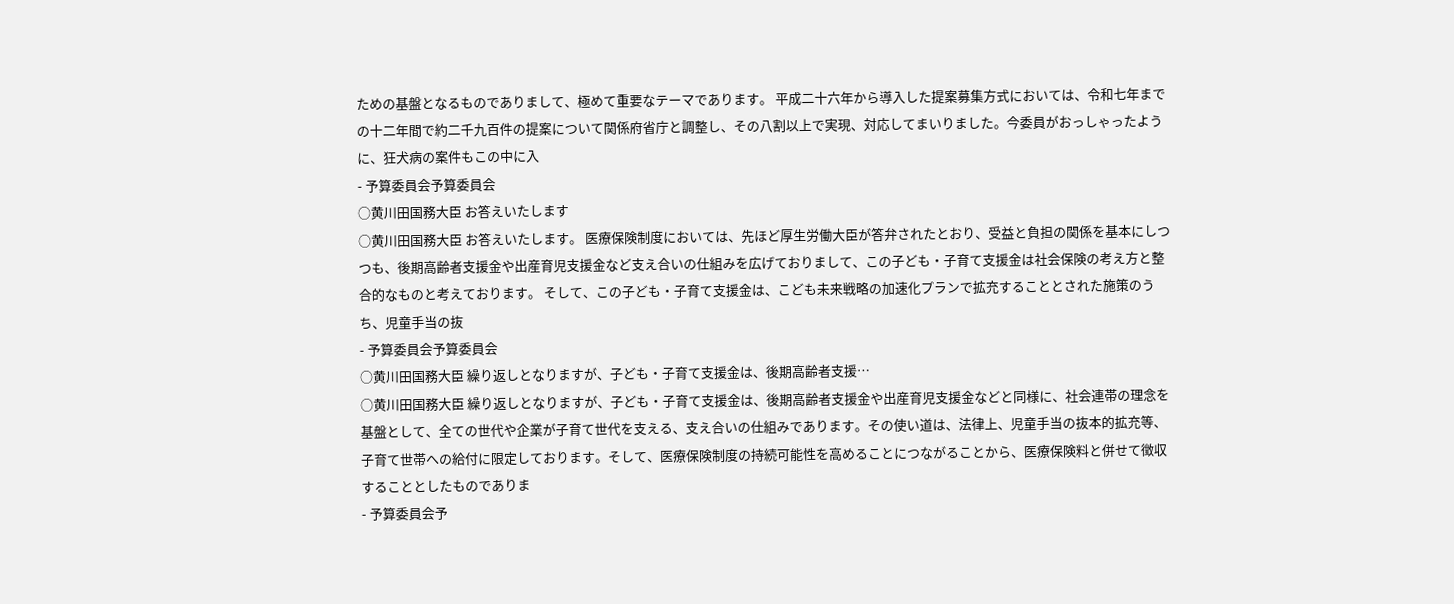ための基盤となるものでありまして、極めて重要なテーマであります。 平成二十六年から導入した提案募集方式においては、令和七年までの十二年間で約二千九百件の提案について関係府省庁と調整し、その八割以上で実現、対応してまいりました。今委員がおっしゃったように、狂犬病の案件もこの中に入
- 予算委員会予算委員会
○黄川田国務大臣 お答えいたします
○黄川田国務大臣 お答えいたします。 医療保険制度においては、先ほど厚生労働大臣が答弁されたとおり、受益と負担の関係を基本にしつつも、後期高齢者支援金や出産育児支援金など支え合いの仕組みを広げておりまして、この子ども・子育て支援金は社会保険の考え方と整合的なものと考えております。 そして、この子ども・子育て支援金は、こども未来戦略の加速化プランで拡充することとされた施策のうち、児童手当の抜
- 予算委員会予算委員会
○黄川田国務大臣 繰り返しとなりますが、子ども・子育て支援金は、後期高齢者支援…
○黄川田国務大臣 繰り返しとなりますが、子ども・子育て支援金は、後期高齢者支援金や出産育児支援金などと同様に、社会連帯の理念を基盤として、全ての世代や企業が子育て世代を支える、支え合いの仕組みであります。その使い道は、法律上、児童手当の抜本的拡充等、子育て世帯への給付に限定しております。そして、医療保険制度の持続可能性を高めることにつながることから、医療保険料と併せて徴収することとしたものでありま
- 予算委員会予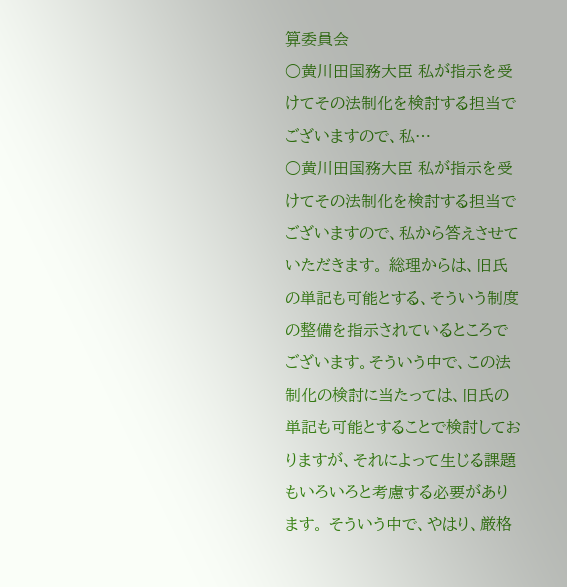算委員会
○黄川田国務大臣 私が指示を受けてその法制化を検討する担当でございますので、私…
○黄川田国務大臣 私が指示を受けてその法制化を検討する担当でございますので、私から答えさせていただきます。 総理からは、旧氏の単記も可能とする、そういう制度の整備を指示されているところでございます。そういう中で、この法制化の検討に当たっては、旧氏の単記も可能とすることで検討しておりますが、それによって生じる課題もいろいろと考慮する必要があります。 そういう中で、やはり、厳格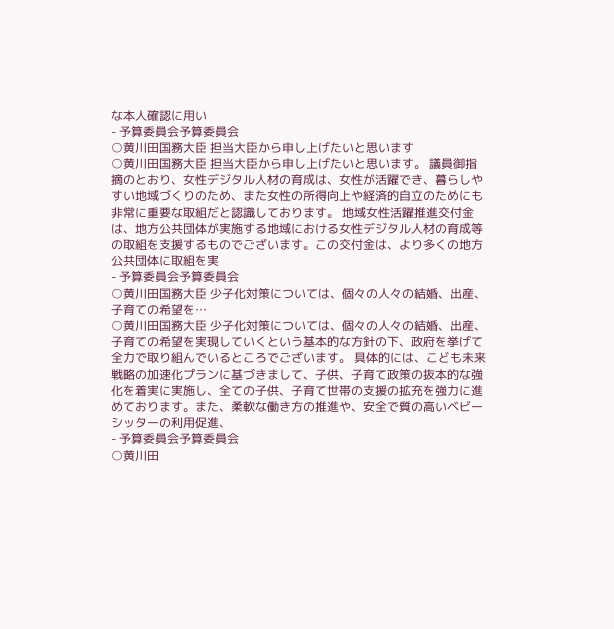な本人確認に用い
- 予算委員会予算委員会
○黄川田国務大臣 担当大臣から申し上げたいと思います
○黄川田国務大臣 担当大臣から申し上げたいと思います。 議員御指摘のとおり、女性デジタル人材の育成は、女性が活躍でき、暮らしやすい地域づくりのため、また女性の所得向上や経済的自立のためにも非常に重要な取組だと認識しております。 地域女性活躍推進交付金は、地方公共団体が実施する地域における女性デジタル人材の育成等の取組を支援するものでございます。この交付金は、より多くの地方公共団体に取組を実
- 予算委員会予算委員会
○黄川田国務大臣 少子化対策については、個々の人々の結婚、出産、子育ての希望を…
○黄川田国務大臣 少子化対策については、個々の人々の結婚、出産、子育ての希望を実現していくという基本的な方針の下、政府を挙げて全力で取り組んでいるところでございます。 具体的には、こども未来戦略の加速化プランに基づきまして、子供、子育て政策の抜本的な強化を着実に実施し、全ての子供、子育て世帯の支援の拡充を強力に進めております。また、柔軟な働き方の推進や、安全で質の高いベビーシッターの利用促進、
- 予算委員会予算委員会
○黄川田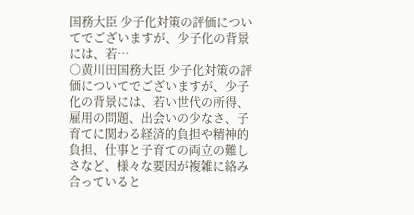国務大臣 少子化対策の評価についてでございますが、少子化の背景には、若…
○黄川田国務大臣 少子化対策の評価についてでございますが、少子化の背景には、若い世代の所得、雇用の問題、出会いの少なさ、子育てに関わる経済的負担や精神的負担、仕事と子育ての両立の難しさなど、様々な要因が複雑に絡み合っていると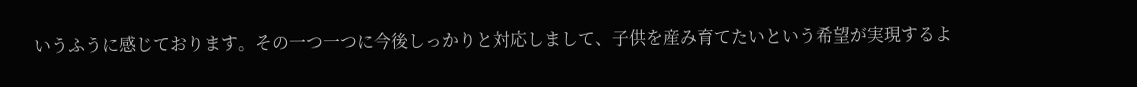いうふうに感じております。その一つ一つに今後しっかりと対応しまして、子供を産み育てたいという希望が実現するよ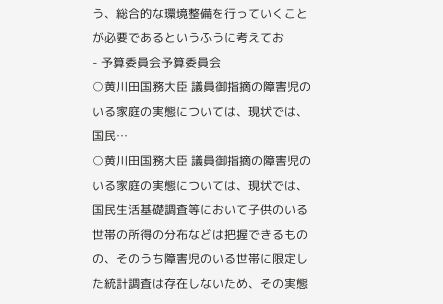う、総合的な環境整備を行っていくことが必要であるというふうに考えてお
- 予算委員会予算委員会
○黄川田国務大臣 議員御指摘の障害児のいる家庭の実態については、現状では、国民…
○黄川田国務大臣 議員御指摘の障害児のいる家庭の実態については、現状では、国民生活基礎調査等において子供のいる世帯の所得の分布などは把握できるものの、そのうち障害児のいる世帯に限定した統計調査は存在しないため、その実態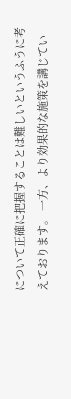について正確に把握することは難しいというふうに考えております。 一方、より効果的な施策を講じてい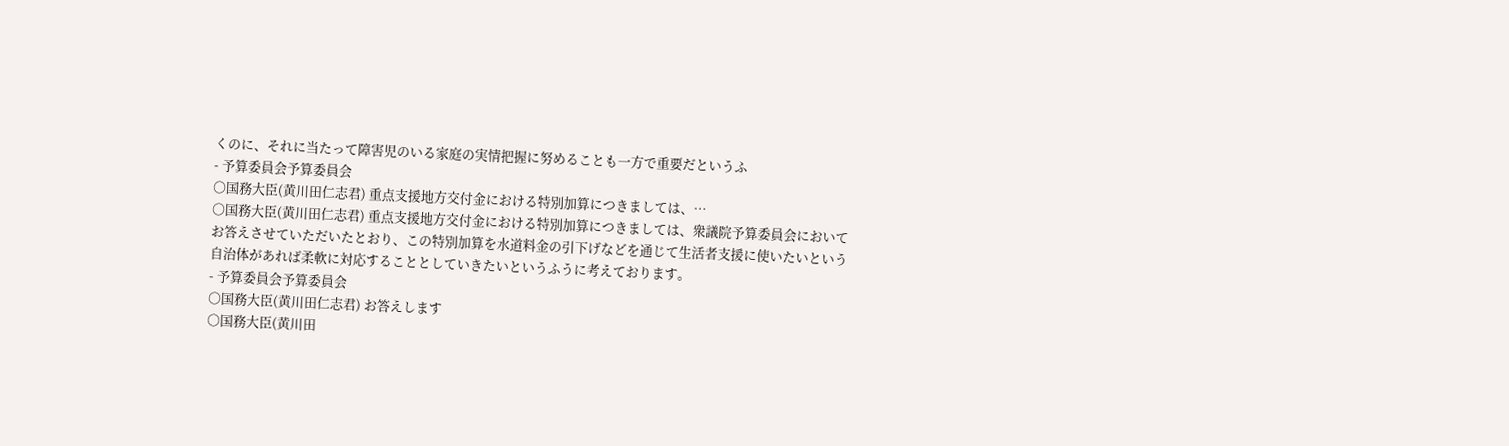くのに、それに当たって障害児のいる家庭の実情把握に努めることも一方で重要だというふ
- 予算委員会予算委員会
○国務大臣(黄川田仁志君) 重点支援地方交付金における特別加算につきましては、…
○国務大臣(黄川田仁志君) 重点支援地方交付金における特別加算につきましては、衆議院予算委員会においてお答えさせていただいたとおり、この特別加算を水道料金の引下げなどを通じて生活者支援に使いたいという自治体があれば柔軟に対応することとしていきたいというふうに考えております。
- 予算委員会予算委員会
○国務大臣(黄川田仁志君) お答えします
○国務大臣(黄川田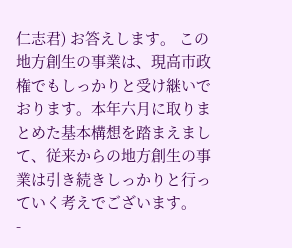仁志君) お答えします。 この地方創生の事業は、現高市政権でもしっかりと受け継いでおります。本年六月に取りまとめた基本構想を踏まえまして、従来からの地方創生の事業は引き続きしっかりと行っていく考えでございます。
-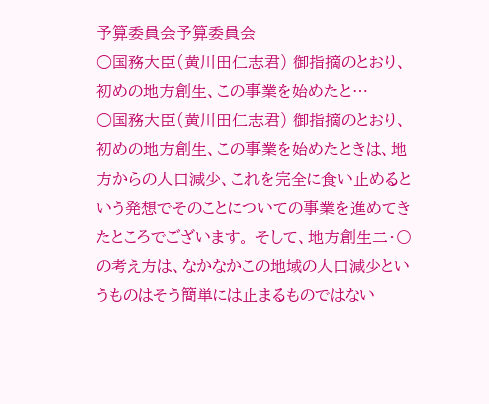予算委員会予算委員会
○国務大臣(黄川田仁志君) 御指摘のとおり、初めの地方創生、この事業を始めたと…
○国務大臣(黄川田仁志君) 御指摘のとおり、初めの地方創生、この事業を始めたときは、地方からの人口減少、これを完全に食い止めるという発想でそのことについての事業を進めてきたところでございます。 そして、地方創生二・〇の考え方は、なかなかこの地域の人口減少というものはそう簡単には止まるものではない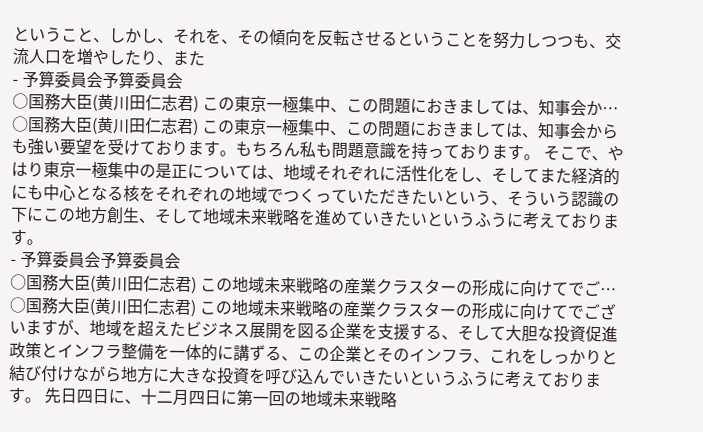ということ、しかし、それを、その傾向を反転させるということを努力しつつも、交流人口を増やしたり、また
- 予算委員会予算委員会
○国務大臣(黄川田仁志君) この東京一極集中、この問題におきましては、知事会か…
○国務大臣(黄川田仁志君) この東京一極集中、この問題におきましては、知事会からも強い要望を受けております。もちろん私も問題意識を持っております。 そこで、やはり東京一極集中の是正については、地域それぞれに活性化をし、そしてまた経済的にも中心となる核をそれぞれの地域でつくっていただきたいという、そういう認識の下にこの地方創生、そして地域未来戦略を進めていきたいというふうに考えております。
- 予算委員会予算委員会
○国務大臣(黄川田仁志君) この地域未来戦略の産業クラスターの形成に向けてでご…
○国務大臣(黄川田仁志君) この地域未来戦略の産業クラスターの形成に向けてでございますが、地域を超えたビジネス展開を図る企業を支援する、そして大胆な投資促進政策とインフラ整備を一体的に講ずる、この企業とそのインフラ、これをしっかりと結び付けながら地方に大きな投資を呼び込んでいきたいというふうに考えております。 先日四日に、十二月四日に第一回の地域未来戦略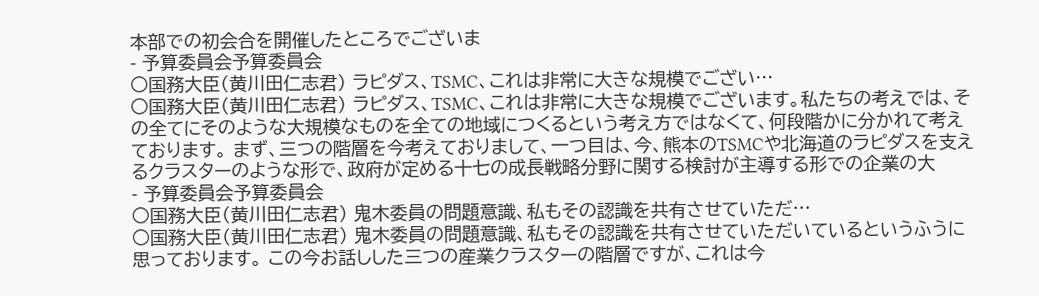本部での初会合を開催したところでございま
- 予算委員会予算委員会
○国務大臣(黄川田仁志君) ラピダス、TSMC、これは非常に大きな規模でござい…
○国務大臣(黄川田仁志君) ラピダス、TSMC、これは非常に大きな規模でございます。私たちの考えでは、その全てにそのような大規模なものを全ての地域につくるという考え方ではなくて、何段階かに分かれて考えております。 まず、三つの階層を今考えておりまして、一つ目は、今、熊本のTSMCや北海道のラピダスを支えるクラスターのような形で、政府が定める十七の成長戦略分野に関する検討が主導する形での企業の大
- 予算委員会予算委員会
○国務大臣(黄川田仁志君) 鬼木委員の問題意識、私もその認識を共有させていただ…
○国務大臣(黄川田仁志君) 鬼木委員の問題意識、私もその認識を共有させていただいているというふうに思っております。 この今お話しした三つの産業クラスターの階層ですが、これは今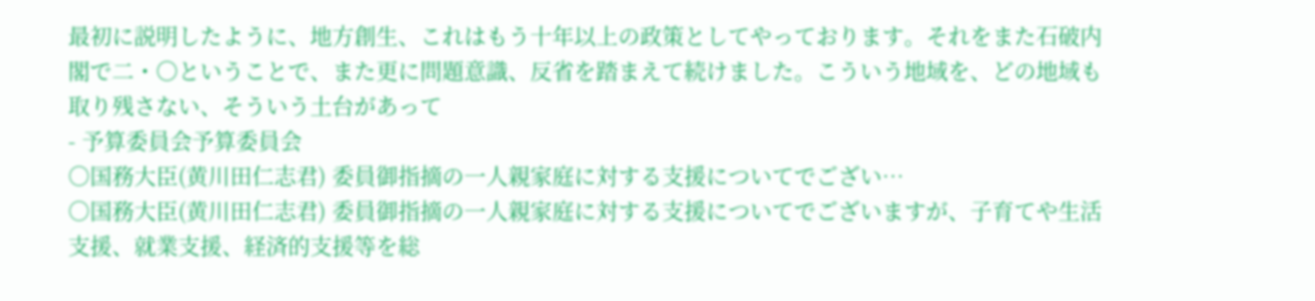最初に説明したように、地方創生、これはもう十年以上の政策としてやっております。それをまた石破内閣で二・〇ということで、また更に問題意識、反省を踏まえて続けました。こういう地域を、どの地域も取り残さない、そういう土台があって
- 予算委員会予算委員会
○国務大臣(黄川田仁志君) 委員御指摘の一人親家庭に対する支援についてでござい…
○国務大臣(黄川田仁志君) 委員御指摘の一人親家庭に対する支援についてでございますが、子育てや生活支援、就業支援、経済的支援等を総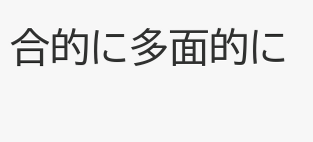合的に多面的に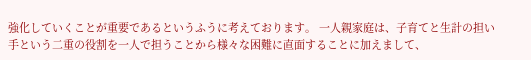強化していくことが重要であるというふうに考えております。 一人親家庭は、子育てと生計の担い手という二重の役割を一人で担うことから様々な困難に直面することに加えまして、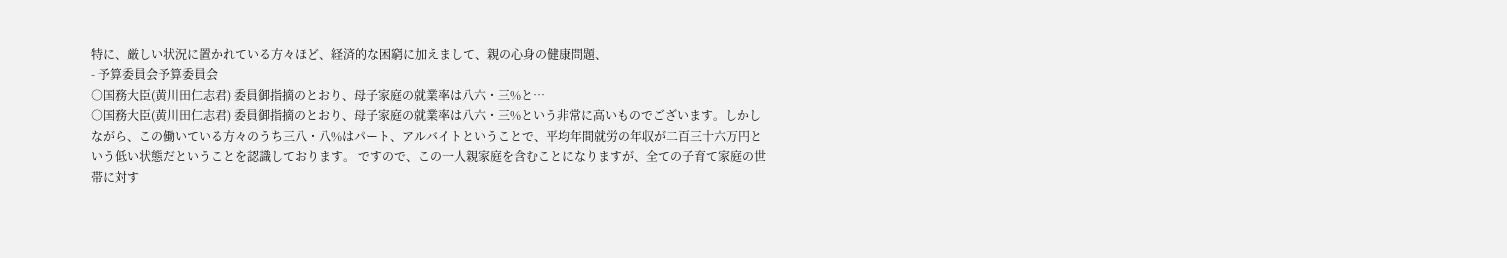特に、厳しい状況に置かれている方々ほど、経済的な困窮に加えまして、親の心身の健康問題、
- 予算委員会予算委員会
○国務大臣(黄川田仁志君) 委員御指摘のとおり、母子家庭の就業率は八六・三%と…
○国務大臣(黄川田仁志君) 委員御指摘のとおり、母子家庭の就業率は八六・三%という非常に高いものでございます。しかしながら、この働いている方々のうち三八・八%はパート、アルバイトということで、平均年間就労の年収が二百三十六万円という低い状態だということを認識しております。 ですので、この一人親家庭を含むことになりますが、全ての子育て家庭の世帯に対す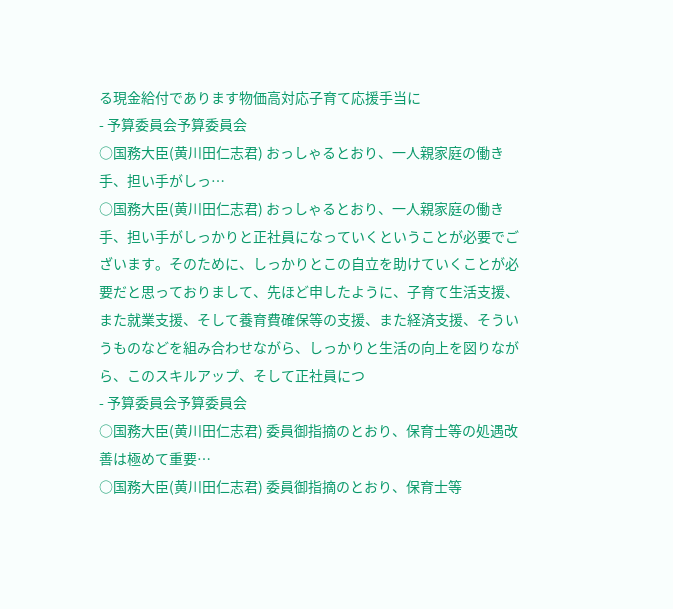る現金給付であります物価高対応子育て応援手当に
- 予算委員会予算委員会
○国務大臣(黄川田仁志君) おっしゃるとおり、一人親家庭の働き手、担い手がしっ…
○国務大臣(黄川田仁志君) おっしゃるとおり、一人親家庭の働き手、担い手がしっかりと正社員になっていくということが必要でございます。そのために、しっかりとこの自立を助けていくことが必要だと思っておりまして、先ほど申したように、子育て生活支援、また就業支援、そして養育費確保等の支援、また経済支援、そういうものなどを組み合わせながら、しっかりと生活の向上を図りながら、このスキルアップ、そして正社員につ
- 予算委員会予算委員会
○国務大臣(黄川田仁志君) 委員御指摘のとおり、保育士等の処遇改善は極めて重要…
○国務大臣(黄川田仁志君) 委員御指摘のとおり、保育士等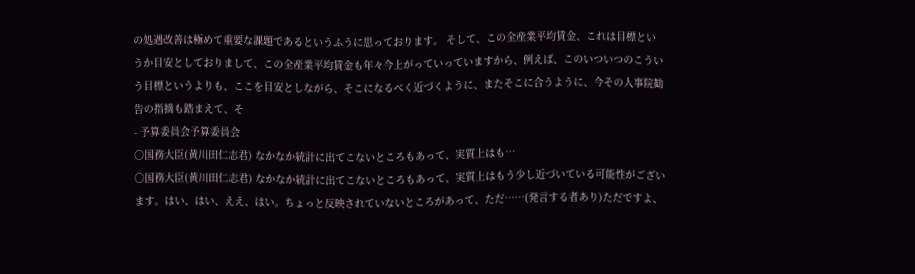の処遇改善は極めて重要な課題であるというふうに思っております。 そして、この全産業平均賃金、これは目標というか目安としておりまして、この全産業平均賃金も年々今上がっていっていますから、例えば、このいついつのこういう目標というよりも、ここを目安としながら、そこになるべく近づくように、またそこに合うように、今その人事院勧告の指摘も踏まえて、そ
- 予算委員会予算委員会
○国務大臣(黄川田仁志君) なかなか統計に出てこないところもあって、実質上はも…
○国務大臣(黄川田仁志君) なかなか統計に出てこないところもあって、実質上はもう少し近づいている可能性がございます。はい、はい、ええ、はい。ちょっと反映されていないところがあって、ただ……(発言する者あり)ただですよ、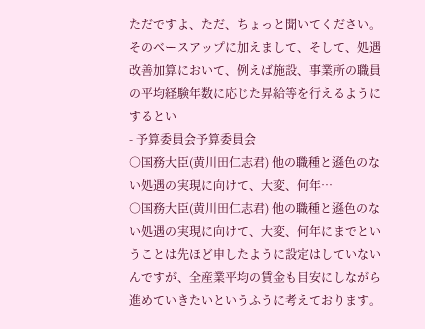ただですよ、ただ、ちょっと聞いてください。 そのベースアップに加えまして、そして、処遇改善加算において、例えば施設、事業所の職員の平均経験年数に応じた昇給等を行えるようにするとい
- 予算委員会予算委員会
○国務大臣(黄川田仁志君) 他の職種と遜色のない処遇の実現に向けて、大変、何年…
○国務大臣(黄川田仁志君) 他の職種と遜色のない処遇の実現に向けて、大変、何年にまでということは先ほど申したように設定はしていないんですが、全産業平均の賃金も目安にしながら進めていきたいというふうに考えております。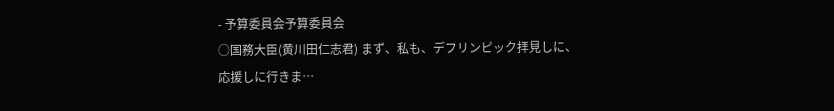- 予算委員会予算委員会
○国務大臣(黄川田仁志君) まず、私も、デフリンピック拝見しに、応援しに行きま…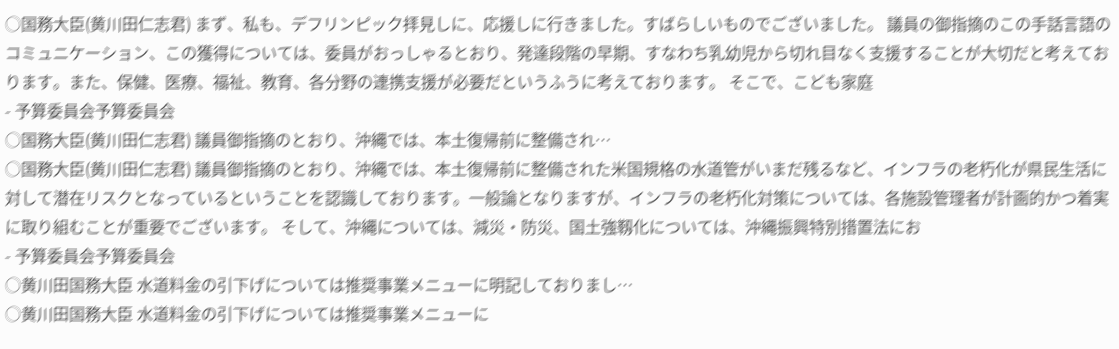○国務大臣(黄川田仁志君) まず、私も、デフリンピック拝見しに、応援しに行きました。すばらしいものでございました。 議員の御指摘のこの手話言語のコミュニケーション、この獲得については、委員がおっしゃるとおり、発達段階の早期、すなわち乳幼児から切れ目なく支援することが大切だと考えております。また、保健、医療、福祉、教育、各分野の連携支援が必要だというふうに考えております。 そこで、こども家庭
- 予算委員会予算委員会
○国務大臣(黄川田仁志君) 議員御指摘のとおり、沖縄では、本土復帰前に整備され…
○国務大臣(黄川田仁志君) 議員御指摘のとおり、沖縄では、本土復帰前に整備された米国規格の水道管がいまだ残るなど、インフラの老朽化が県民生活に対して潜在リスクとなっているということを認識しております。一般論となりますが、インフラの老朽化対策については、各施設管理者が計画的かつ着実に取り組むことが重要でございます。 そして、沖縄については、減災・防災、国土強靱化については、沖縄振興特別措置法にお
- 予算委員会予算委員会
○黄川田国務大臣 水道料金の引下げについては推奨事業メニューに明記しておりまし…
○黄川田国務大臣 水道料金の引下げについては推奨事業メニューに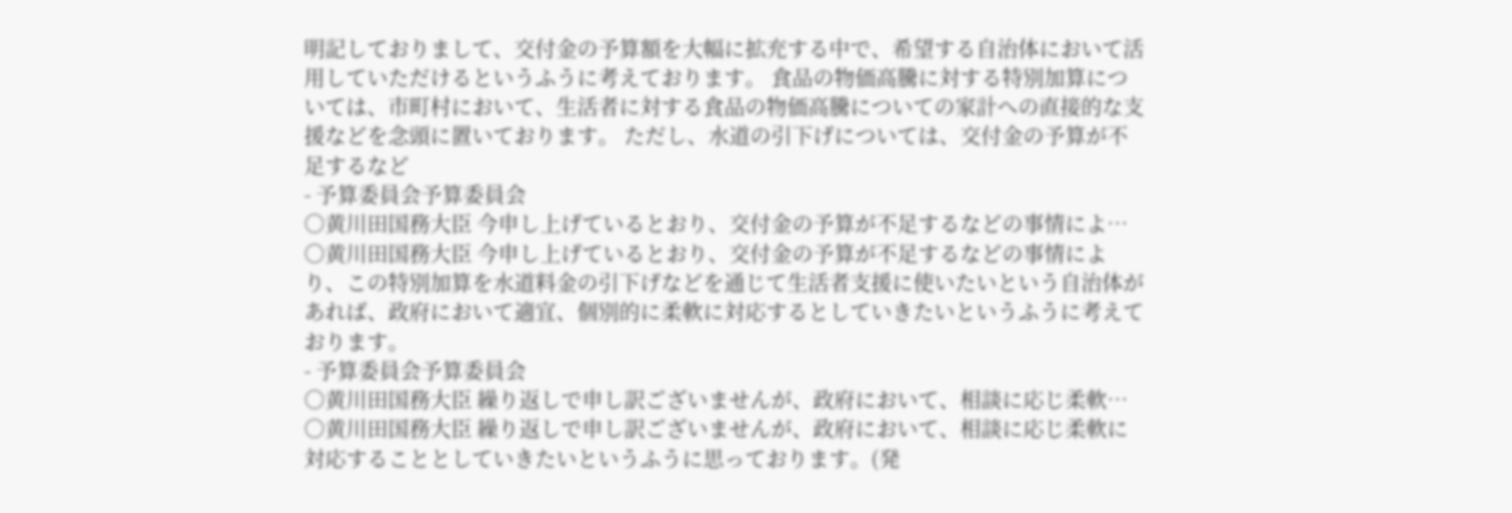明記しておりまして、交付金の予算額を大幅に拡充する中で、希望する自治体において活用していただけるというふうに考えております。 食品の物価高騰に対する特別加算については、市町村において、生活者に対する食品の物価高騰についての家計への直接的な支援などを念頭に置いております。 ただし、水道の引下げについては、交付金の予算が不足するなど
- 予算委員会予算委員会
○黄川田国務大臣 今申し上げているとおり、交付金の予算が不足するなどの事情によ…
○黄川田国務大臣 今申し上げているとおり、交付金の予算が不足するなどの事情により、この特別加算を水道料金の引下げなどを通じて生活者支援に使いたいという自治体があれば、政府において適宜、個別的に柔軟に対応するとしていきたいというふうに考えております。
- 予算委員会予算委員会
○黄川田国務大臣 繰り返しで申し訳ございませんが、政府において、相談に応じ柔軟…
○黄川田国務大臣 繰り返しで申し訳ございませんが、政府において、相談に応じ柔軟に対応することとしていきたいというふうに思っております。(発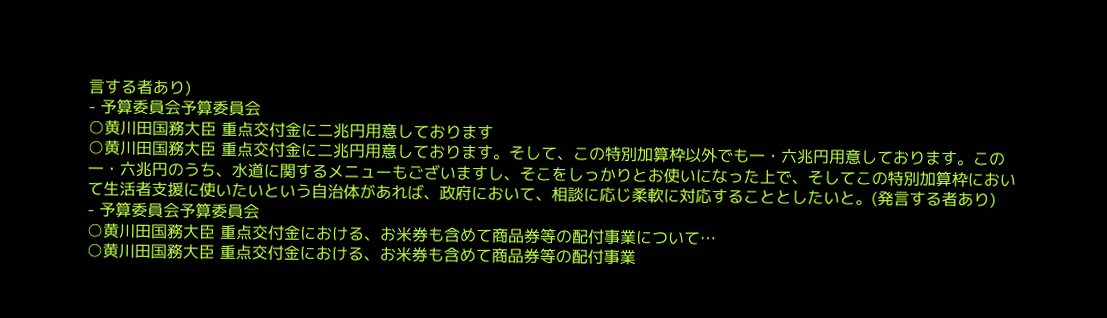言する者あり)
- 予算委員会予算委員会
○黄川田国務大臣 重点交付金に二兆円用意しております
○黄川田国務大臣 重点交付金に二兆円用意しております。そして、この特別加算枠以外でも一・六兆円用意しております。この一・六兆円のうち、水道に関するメニューもございますし、そこをしっかりとお使いになった上で、そしてこの特別加算枠において生活者支援に使いたいという自治体があれば、政府において、相談に応じ柔軟に対応することとしたいと。(発言する者あり)
- 予算委員会予算委員会
○黄川田国務大臣 重点交付金における、お米券も含めて商品券等の配付事業について…
○黄川田国務大臣 重点交付金における、お米券も含めて商品券等の配付事業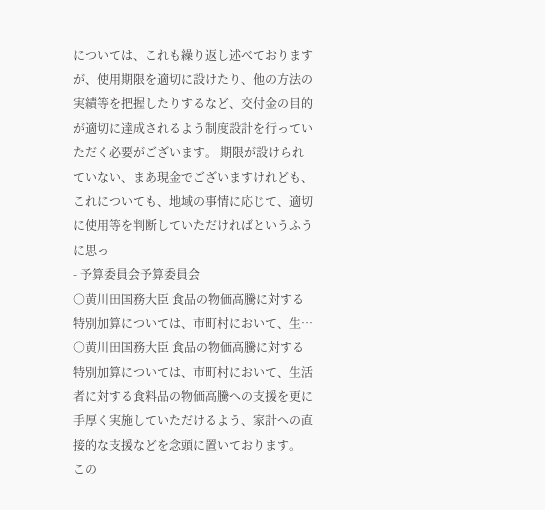については、これも繰り返し述べておりますが、使用期限を適切に設けたり、他の方法の実績等を把握したりするなど、交付金の目的が適切に達成されるよう制度設計を行っていただく必要がございます。 期限が設けられていない、まあ現金でございますけれども、これについても、地域の事情に応じて、適切に使用等を判断していただければというふうに思っ
- 予算委員会予算委員会
○黄川田国務大臣 食品の物価高騰に対する特別加算については、市町村において、生…
○黄川田国務大臣 食品の物価高騰に対する特別加算については、市町村において、生活者に対する食料品の物価高騰への支援を更に手厚く実施していただけるよう、家計への直接的な支援などを念頭に置いております。 この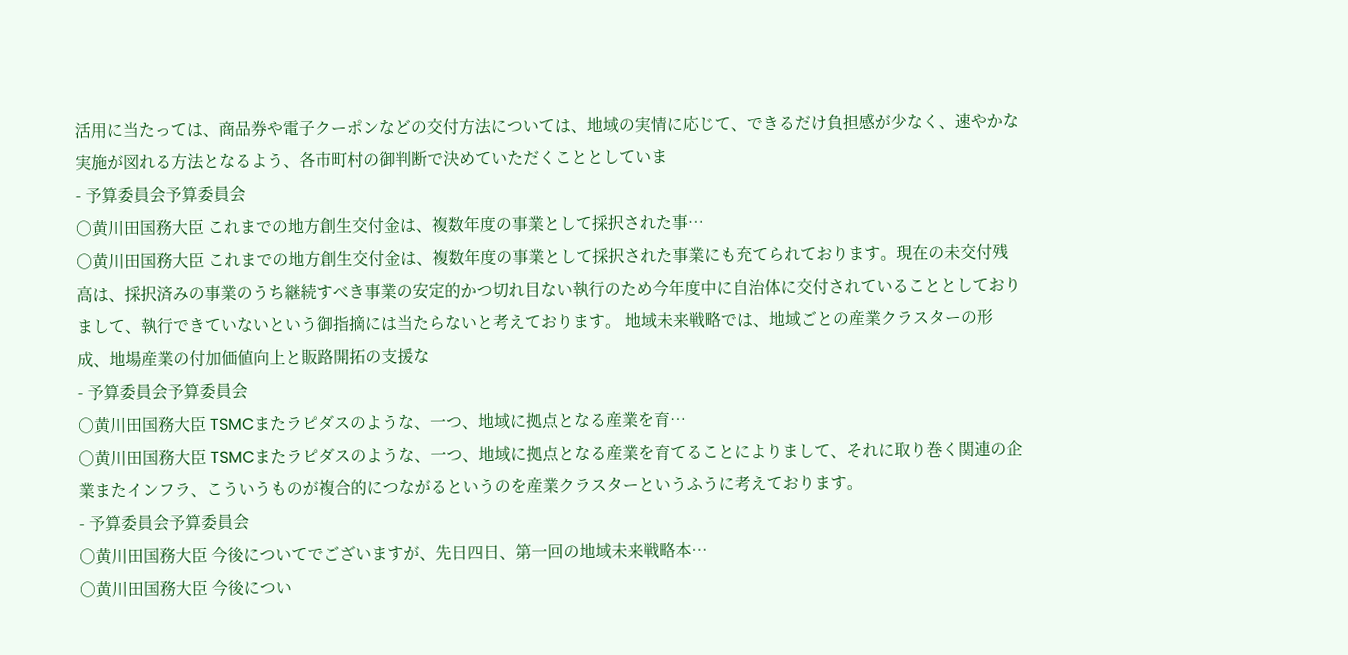活用に当たっては、商品券や電子クーポンなどの交付方法については、地域の実情に応じて、できるだけ負担感が少なく、速やかな実施が図れる方法となるよう、各市町村の御判断で決めていただくこととしていま
- 予算委員会予算委員会
○黄川田国務大臣 これまでの地方創生交付金は、複数年度の事業として採択された事…
○黄川田国務大臣 これまでの地方創生交付金は、複数年度の事業として採択された事業にも充てられております。現在の未交付残高は、採択済みの事業のうち継続すべき事業の安定的かつ切れ目ない執行のため今年度中に自治体に交付されていることとしておりまして、執行できていないという御指摘には当たらないと考えております。 地域未来戦略では、地域ごとの産業クラスターの形成、地場産業の付加価値向上と販路開拓の支援な
- 予算委員会予算委員会
○黄川田国務大臣 TSMCまたラピダスのような、一つ、地域に拠点となる産業を育…
○黄川田国務大臣 TSMCまたラピダスのような、一つ、地域に拠点となる産業を育てることによりまして、それに取り巻く関連の企業またインフラ、こういうものが複合的につながるというのを産業クラスターというふうに考えております。
- 予算委員会予算委員会
○黄川田国務大臣 今後についてでございますが、先日四日、第一回の地域未来戦略本…
○黄川田国務大臣 今後につい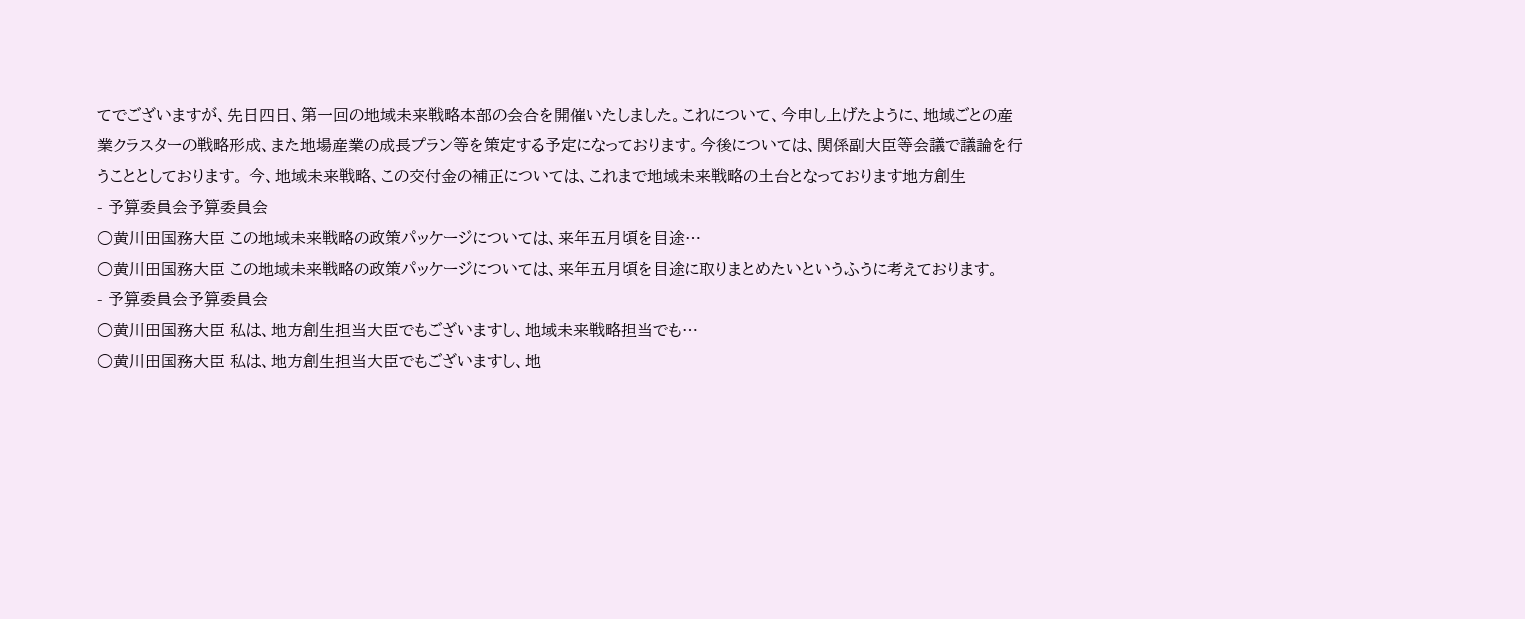てでございますが、先日四日、第一回の地域未来戦略本部の会合を開催いたしました。これについて、今申し上げたように、地域ごとの産業クラスターの戦略形成、また地場産業の成長プラン等を策定する予定になっております。今後については、関係副大臣等会議で議論を行うこととしております。 今、地域未来戦略、この交付金の補正については、これまで地域未来戦略の土台となっております地方創生
- 予算委員会予算委員会
○黄川田国務大臣 この地域未来戦略の政策パッケージについては、来年五月頃を目途…
○黄川田国務大臣 この地域未来戦略の政策パッケージについては、来年五月頃を目途に取りまとめたいというふうに考えております。
- 予算委員会予算委員会
○黄川田国務大臣 私は、地方創生担当大臣でもございますし、地域未来戦略担当でも…
○黄川田国務大臣 私は、地方創生担当大臣でもございますし、地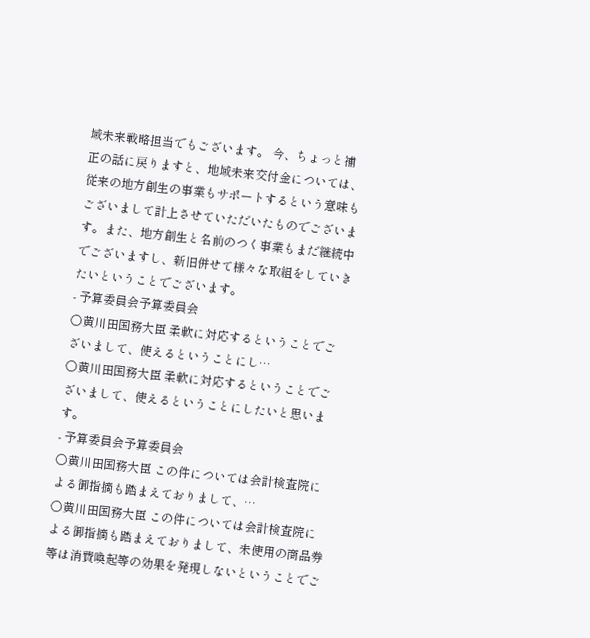域未来戦略担当でもございます。 今、ちょっと補正の話に戻りますと、地域未来交付金については、従来の地方創生の事業もサポートするという意味もございまして計上させていただいたものでございます。また、地方創生と名前のつく事業もまだ継続中でございますし、新旧併せて様々な取組をしていきたいということでございます。
- 予算委員会予算委員会
○黄川田国務大臣 柔軟に対応するということでございまして、使えるということにし…
○黄川田国務大臣 柔軟に対応するということでございまして、使えるということにしたいと思います。
- 予算委員会予算委員会
○黄川田国務大臣 この件については会計検査院による御指摘も踏まえておりまして、…
○黄川田国務大臣 この件については会計検査院による御指摘も踏まえておりまして、未使用の商品券等は消費喚起等の効果を発現しないということでご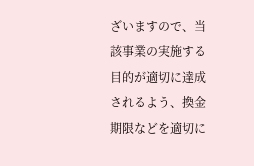ざいますので、当該事業の実施する目的が適切に達成されるよう、換金期限などを適切に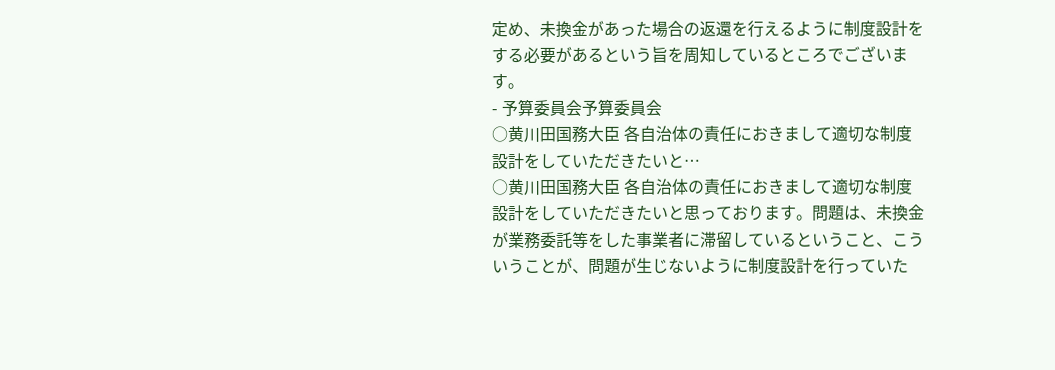定め、未換金があった場合の返還を行えるように制度設計をする必要があるという旨を周知しているところでございます。
- 予算委員会予算委員会
○黄川田国務大臣 各自治体の責任におきまして適切な制度設計をしていただきたいと…
○黄川田国務大臣 各自治体の責任におきまして適切な制度設計をしていただきたいと思っております。問題は、未換金が業務委託等をした事業者に滞留しているということ、こういうことが、問題が生じないように制度設計を行っていた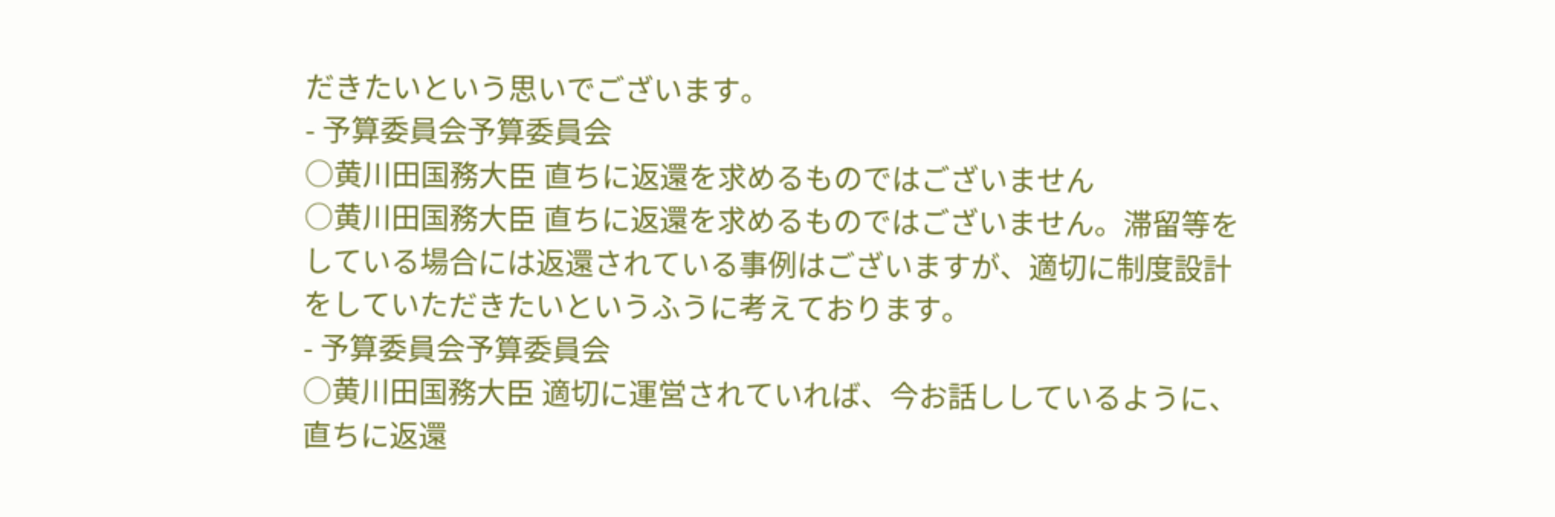だきたいという思いでございます。
- 予算委員会予算委員会
○黄川田国務大臣 直ちに返還を求めるものではございません
○黄川田国務大臣 直ちに返還を求めるものではございません。滞留等をしている場合には返還されている事例はございますが、適切に制度設計をしていただきたいというふうに考えております。
- 予算委員会予算委員会
○黄川田国務大臣 適切に運営されていれば、今お話ししているように、直ちに返還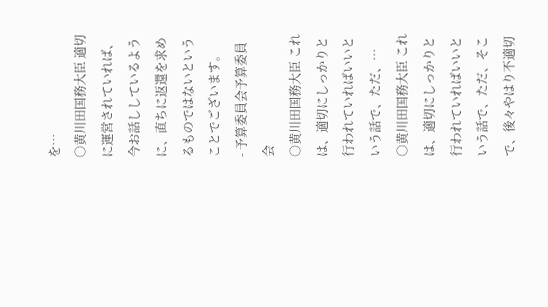を…
○黄川田国務大臣 適切に運営されていれば、今お話ししているように、直ちに返還を求めるものではないということでございます。
- 予算委員会予算委員会
○黄川田国務大臣 これは、適切にしっかりと行われていればいいという話で、ただ、…
○黄川田国務大臣 これは、適切にしっかりと行われていればいいという話で、ただ、そこで、後々やはり不適切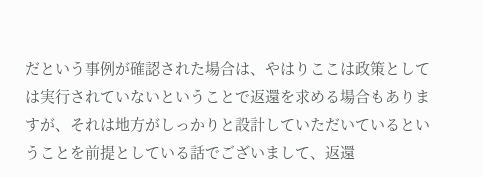だという事例が確認された場合は、やはりここは政策としては実行されていないということで返還を求める場合もありますが、それは地方がしっかりと設計していただいているということを前提としている話でございまして、返還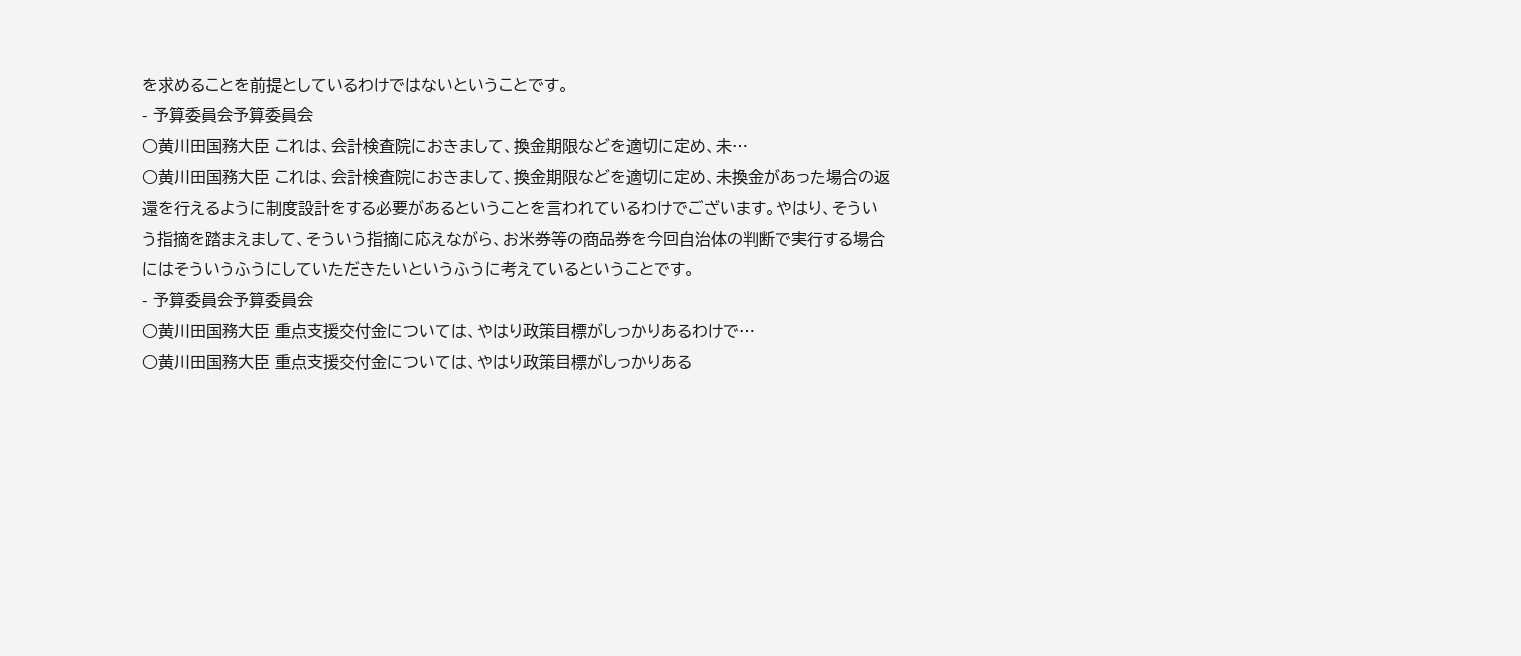を求めることを前提としているわけではないということです。
- 予算委員会予算委員会
○黄川田国務大臣 これは、会計検査院におきまして、換金期限などを適切に定め、未…
○黄川田国務大臣 これは、会計検査院におきまして、換金期限などを適切に定め、未換金があった場合の返還を行えるように制度設計をする必要があるということを言われているわけでございます。やはり、そういう指摘を踏まえまして、そういう指摘に応えながら、お米券等の商品券を今回自治体の判断で実行する場合にはそういうふうにしていただきたいというふうに考えているということです。
- 予算委員会予算委員会
○黄川田国務大臣 重点支援交付金については、やはり政策目標がしっかりあるわけで…
○黄川田国務大臣 重点支援交付金については、やはり政策目標がしっかりある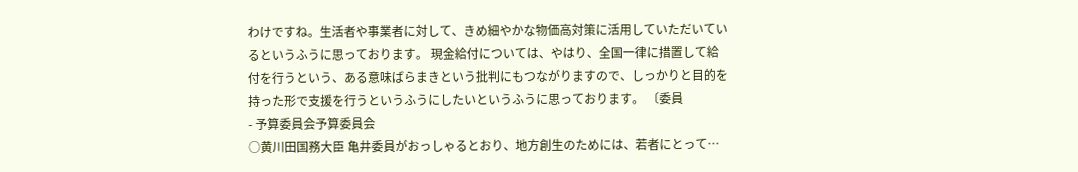わけですね。生活者や事業者に対して、きめ細やかな物価高対策に活用していただいているというふうに思っております。 現金給付については、やはり、全国一律に措置して給付を行うという、ある意味ばらまきという批判にもつながりますので、しっかりと目的を持った形で支援を行うというふうにしたいというふうに思っております。 〔委員
- 予算委員会予算委員会
○黄川田国務大臣 亀井委員がおっしゃるとおり、地方創生のためには、若者にとって…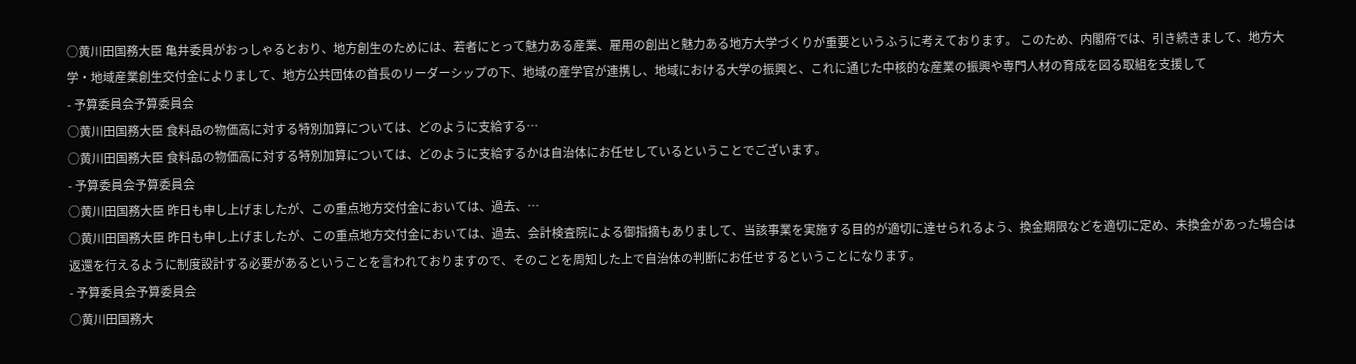○黄川田国務大臣 亀井委員がおっしゃるとおり、地方創生のためには、若者にとって魅力ある産業、雇用の創出と魅力ある地方大学づくりが重要というふうに考えております。 このため、内閣府では、引き続きまして、地方大学・地域産業創生交付金によりまして、地方公共団体の首長のリーダーシップの下、地域の産学官が連携し、地域における大学の振興と、これに通じた中核的な産業の振興や専門人材の育成を図る取組を支援して
- 予算委員会予算委員会
○黄川田国務大臣 食料品の物価高に対する特別加算については、どのように支給する…
○黄川田国務大臣 食料品の物価高に対する特別加算については、どのように支給するかは自治体にお任せしているということでございます。
- 予算委員会予算委員会
○黄川田国務大臣 昨日も申し上げましたが、この重点地方交付金においては、過去、…
○黄川田国務大臣 昨日も申し上げましたが、この重点地方交付金においては、過去、会計検査院による御指摘もありまして、当該事業を実施する目的が適切に達せられるよう、換金期限などを適切に定め、未換金があった場合は返還を行えるように制度設計する必要があるということを言われておりますので、そのことを周知した上で自治体の判断にお任せするということになります。
- 予算委員会予算委員会
○黄川田国務大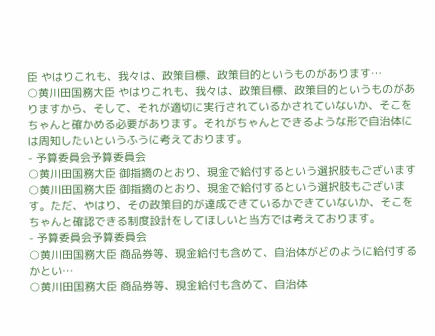臣 やはりこれも、我々は、政策目標、政策目的というものがあります…
○黄川田国務大臣 やはりこれも、我々は、政策目標、政策目的というものがありますから、そして、それが適切に実行されているかされていないか、そこをちゃんと確かめる必要があります。それがちゃんとできるような形で自治体には周知したいというふうに考えております。
- 予算委員会予算委員会
○黄川田国務大臣 御指摘のとおり、現金で給付するという選択肢もございます
○黄川田国務大臣 御指摘のとおり、現金で給付するという選択肢もございます。ただ、やはり、その政策目的が達成できているかできていないか、そこをちゃんと確認できる制度設計をしてほしいと当方では考えております。
- 予算委員会予算委員会
○黄川田国務大臣 商品券等、現金給付も含めて、自治体がどのように給付するかとい…
○黄川田国務大臣 商品券等、現金給付も含めて、自治体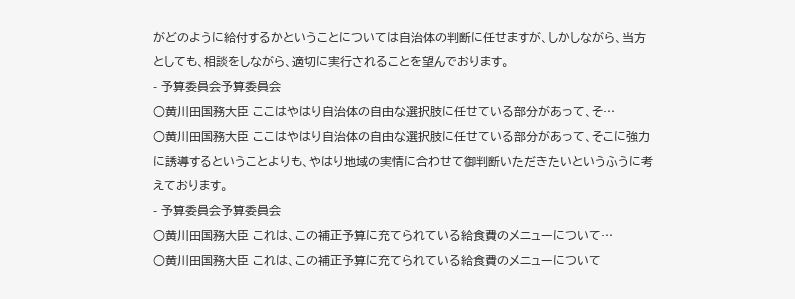がどのように給付するかということについては自治体の判断に任せますが、しかしながら、当方としても、相談をしながら、適切に実行されることを望んでおります。
- 予算委員会予算委員会
○黄川田国務大臣 ここはやはり自治体の自由な選択肢に任せている部分があって、そ…
○黄川田国務大臣 ここはやはり自治体の自由な選択肢に任せている部分があって、そこに強力に誘導するということよりも、やはり地域の実情に合わせて御判断いただきたいというふうに考えております。
- 予算委員会予算委員会
○黄川田国務大臣 これは、この補正予算に充てられている給食費のメニューについて…
○黄川田国務大臣 これは、この補正予算に充てられている給食費のメニューについて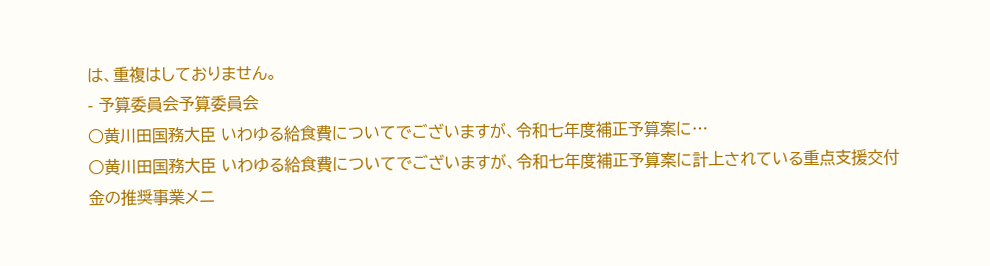は、重複はしておりません。
- 予算委員会予算委員会
○黄川田国務大臣 いわゆる給食費についてでございますが、令和七年度補正予算案に…
○黄川田国務大臣 いわゆる給食費についてでございますが、令和七年度補正予算案に計上されている重点支援交付金の推奨事業メニ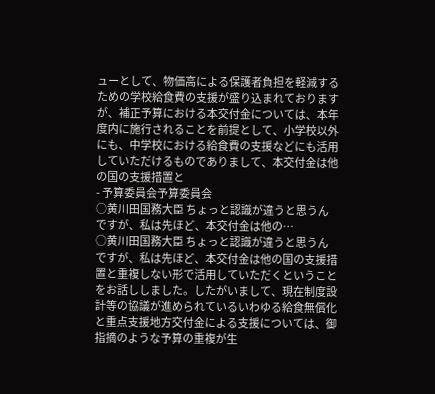ューとして、物価高による保護者負担を軽減するための学校給食費の支援が盛り込まれておりますが、補正予算における本交付金については、本年度内に施行されることを前提として、小学校以外にも、中学校における給食費の支援などにも活用していただけるものでありまして、本交付金は他の国の支援措置と
- 予算委員会予算委員会
○黄川田国務大臣 ちょっと認識が違うと思うんですが、私は先ほど、本交付金は他の…
○黄川田国務大臣 ちょっと認識が違うと思うんですが、私は先ほど、本交付金は他の国の支援措置と重複しない形で活用していただくということをお話ししました。したがいまして、現在制度設計等の協議が進められているいわゆる給食無償化と重点支援地方交付金による支援については、御指摘のような予算の重複が生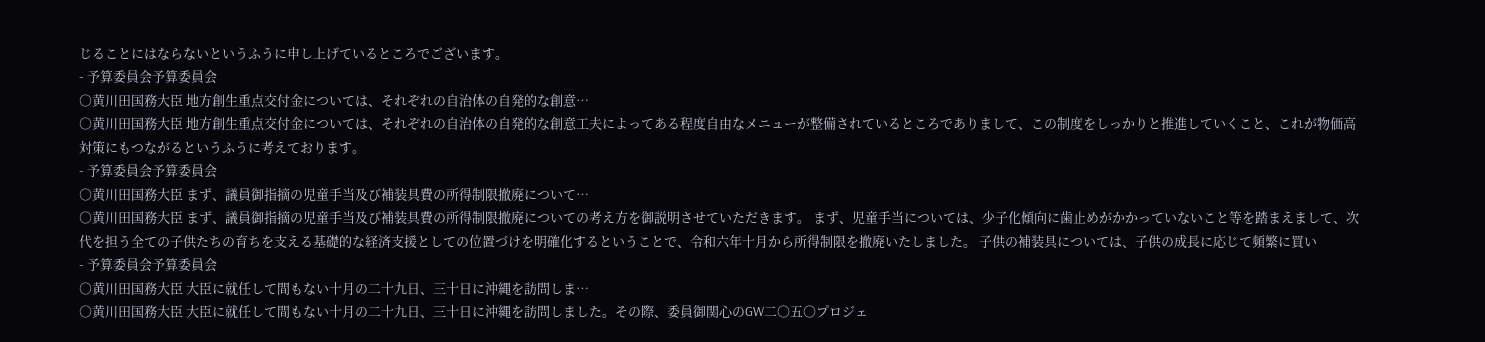じることにはならないというふうに申し上げているところでございます。
- 予算委員会予算委員会
○黄川田国務大臣 地方創生重点交付金については、それぞれの自治体の自発的な創意…
○黄川田国務大臣 地方創生重点交付金については、それぞれの自治体の自発的な創意工夫によってある程度自由なメニューが整備されているところでありまして、この制度をしっかりと推進していくこと、これが物価高対策にもつながるというふうに考えております。
- 予算委員会予算委員会
○黄川田国務大臣 まず、議員御指摘の児童手当及び補装具費の所得制限撤廃について…
○黄川田国務大臣 まず、議員御指摘の児童手当及び補装具費の所得制限撤廃についての考え方を御説明させていただきます。 まず、児童手当については、少子化傾向に歯止めがかかっていないこと等を踏まえまして、次代を担う全ての子供たちの育ちを支える基礎的な経済支援としての位置づけを明確化するということで、令和六年十月から所得制限を撤廃いたしました。 子供の補装具については、子供の成長に応じて頻繁に買い
- 予算委員会予算委員会
○黄川田国務大臣 大臣に就任して間もない十月の二十九日、三十日に沖縄を訪問しま…
○黄川田国務大臣 大臣に就任して間もない十月の二十九日、三十日に沖縄を訪問しました。その際、委員御関心のGW二〇五〇プロジェ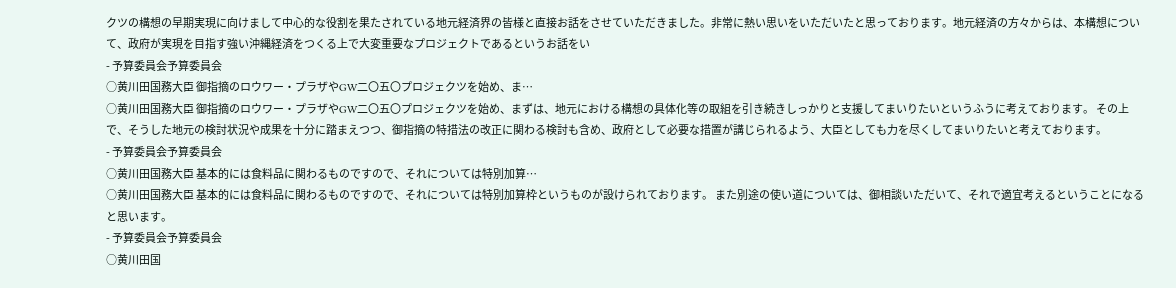クツの構想の早期実現に向けまして中心的な役割を果たされている地元経済界の皆様と直接お話をさせていただきました。非常に熱い思いをいただいたと思っております。地元経済の方々からは、本構想について、政府が実現を目指す強い沖縄経済をつくる上で大変重要なプロジェクトであるというお話をい
- 予算委員会予算委員会
○黄川田国務大臣 御指摘のロウワー・プラザやGW二〇五〇プロジェクツを始め、ま…
○黄川田国務大臣 御指摘のロウワー・プラザやGW二〇五〇プロジェクツを始め、まずは、地元における構想の具体化等の取組を引き続きしっかりと支援してまいりたいというふうに考えております。 その上で、そうした地元の検討状況や成果を十分に踏まえつつ、御指摘の特措法の改正に関わる検討も含め、政府として必要な措置が講じられるよう、大臣としても力を尽くしてまいりたいと考えております。
- 予算委員会予算委員会
○黄川田国務大臣 基本的には食料品に関わるものですので、それについては特別加算…
○黄川田国務大臣 基本的には食料品に関わるものですので、それについては特別加算枠というものが設けられております。 また別途の使い道については、御相談いただいて、それで適宜考えるということになると思います。
- 予算委員会予算委員会
○黄川田国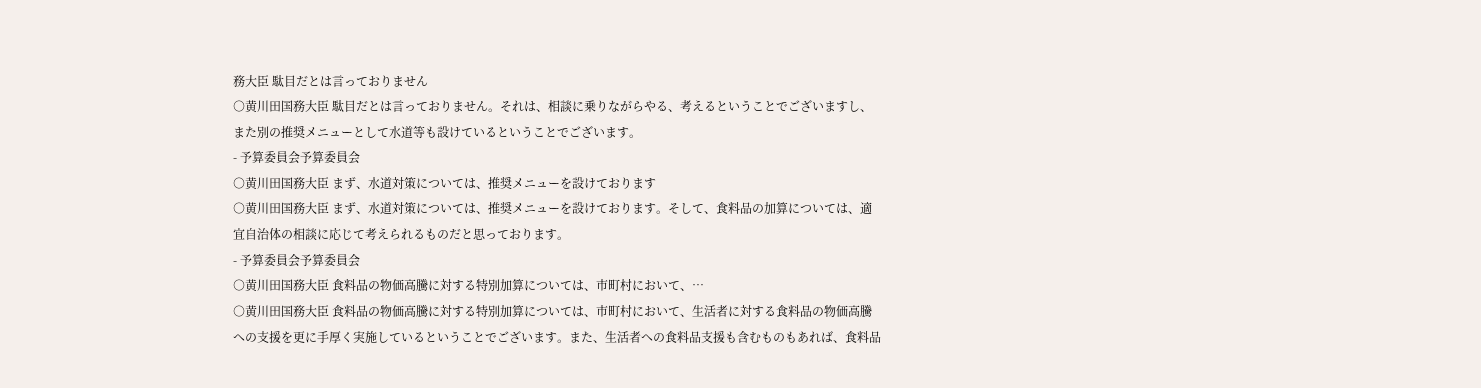務大臣 駄目だとは言っておりません
○黄川田国務大臣 駄目だとは言っておりません。それは、相談に乗りながらやる、考えるということでございますし、また別の推奨メニューとして水道等も設けているということでございます。
- 予算委員会予算委員会
○黄川田国務大臣 まず、水道対策については、推奨メニューを設けております
○黄川田国務大臣 まず、水道対策については、推奨メニューを設けております。そして、食料品の加算については、適宜自治体の相談に応じて考えられるものだと思っております。
- 予算委員会予算委員会
○黄川田国務大臣 食料品の物価高騰に対する特別加算については、市町村において、…
○黄川田国務大臣 食料品の物価高騰に対する特別加算については、市町村において、生活者に対する食料品の物価高騰への支援を更に手厚く実施しているということでございます。また、生活者への食料品支援も含むものもあれば、食料品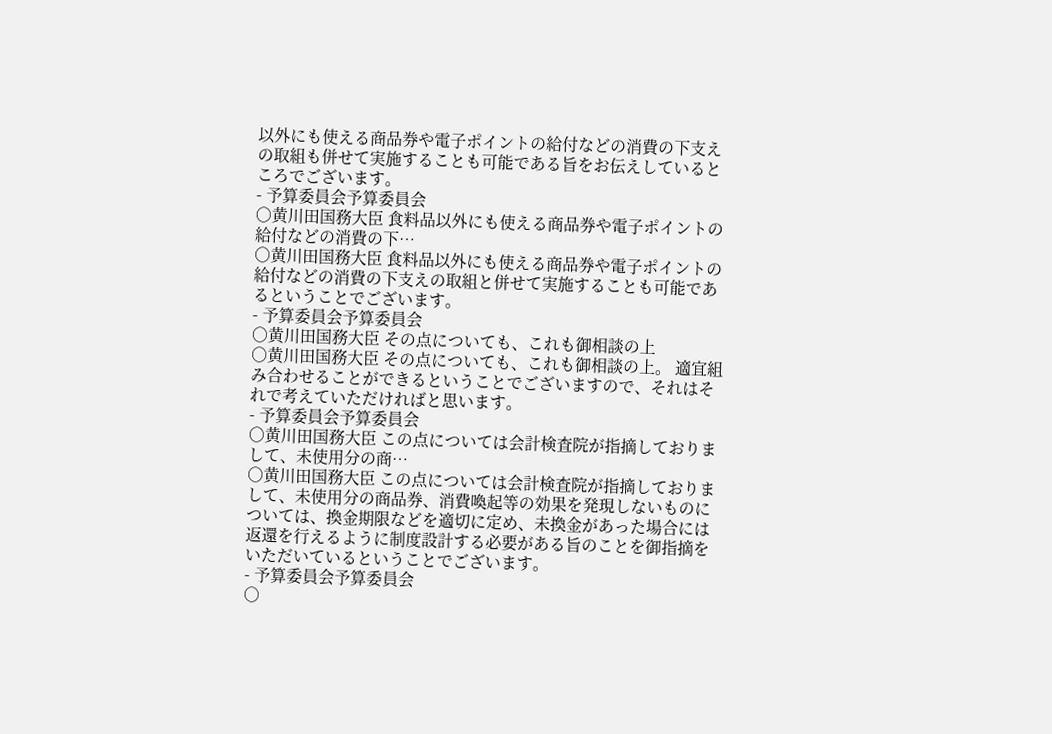以外にも使える商品券や電子ポイントの給付などの消費の下支えの取組も併せて実施することも可能である旨をお伝えしているところでございます。
- 予算委員会予算委員会
○黄川田国務大臣 食料品以外にも使える商品券や電子ポイントの給付などの消費の下…
○黄川田国務大臣 食料品以外にも使える商品券や電子ポイントの給付などの消費の下支えの取組と併せて実施することも可能であるということでございます。
- 予算委員会予算委員会
○黄川田国務大臣 その点についても、これも御相談の上
○黄川田国務大臣 その点についても、これも御相談の上。 適宜組み合わせることができるということでございますので、それはそれで考えていただければと思います。
- 予算委員会予算委員会
○黄川田国務大臣 この点については会計検査院が指摘しておりまして、未使用分の商…
○黄川田国務大臣 この点については会計検査院が指摘しておりまして、未使用分の商品券、消費喚起等の効果を発現しないものについては、換金期限などを適切に定め、未換金があった場合には返還を行えるように制度設計する必要がある旨のことを御指摘をいただいているということでございます。
- 予算委員会予算委員会
○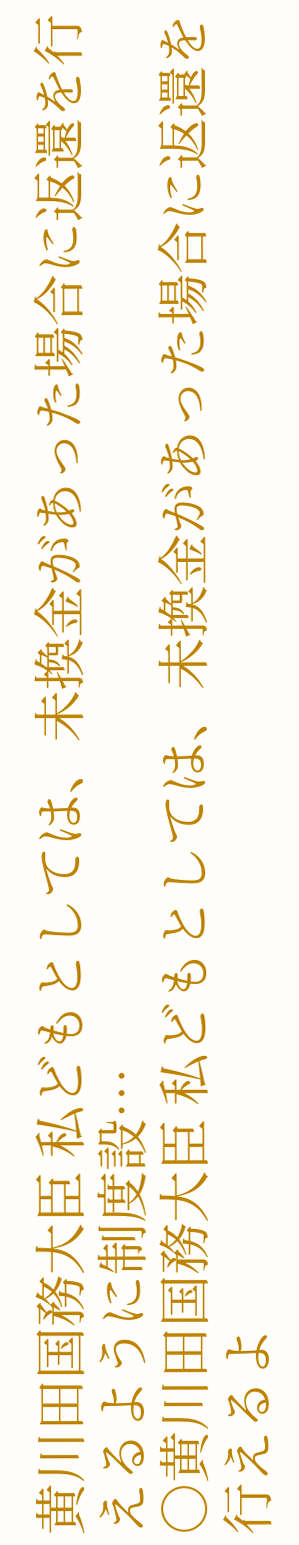黄川田国務大臣 私どもとしては、未換金があった場合に返還を行えるように制度設…
○黄川田国務大臣 私どもとしては、未換金があった場合に返還を行えるよ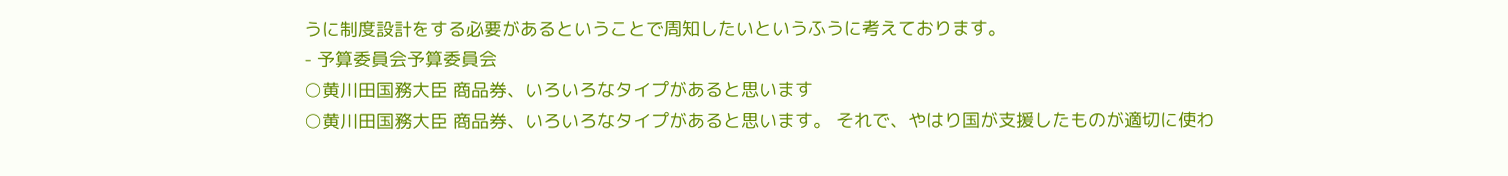うに制度設計をする必要があるということで周知したいというふうに考えております。
- 予算委員会予算委員会
○黄川田国務大臣 商品券、いろいろなタイプがあると思います
○黄川田国務大臣 商品券、いろいろなタイプがあると思います。 それで、やはり国が支援したものが適切に使わ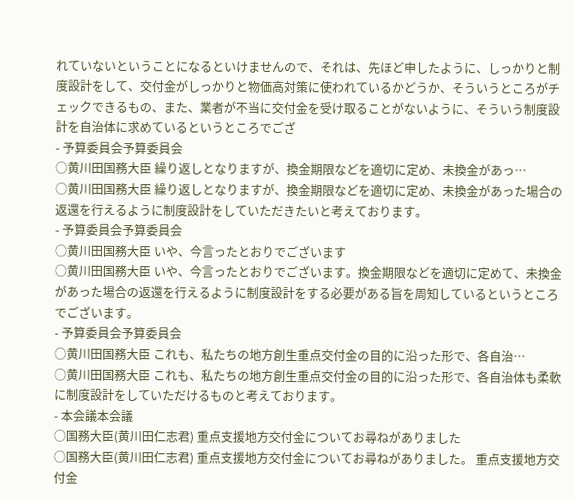れていないということになるといけませんので、それは、先ほど申したように、しっかりと制度設計をして、交付金がしっかりと物価高対策に使われているかどうか、そういうところがチェックできるもの、また、業者が不当に交付金を受け取ることがないように、そういう制度設計を自治体に求めているというところでござ
- 予算委員会予算委員会
○黄川田国務大臣 繰り返しとなりますが、換金期限などを適切に定め、未換金があっ…
○黄川田国務大臣 繰り返しとなりますが、換金期限などを適切に定め、未換金があった場合の返還を行えるように制度設計をしていただきたいと考えております。
- 予算委員会予算委員会
○黄川田国務大臣 いや、今言ったとおりでございます
○黄川田国務大臣 いや、今言ったとおりでございます。換金期限などを適切に定めて、未換金があった場合の返還を行えるように制度設計をする必要がある旨を周知しているというところでございます。
- 予算委員会予算委員会
○黄川田国務大臣 これも、私たちの地方創生重点交付金の目的に沿った形で、各自治…
○黄川田国務大臣 これも、私たちの地方創生重点交付金の目的に沿った形で、各自治体も柔軟に制度設計をしていただけるものと考えております。
- 本会議本会議
○国務大臣(黄川田仁志君) 重点支援地方交付金についてお尋ねがありました
○国務大臣(黄川田仁志君) 重点支援地方交付金についてお尋ねがありました。 重点支援地方交付金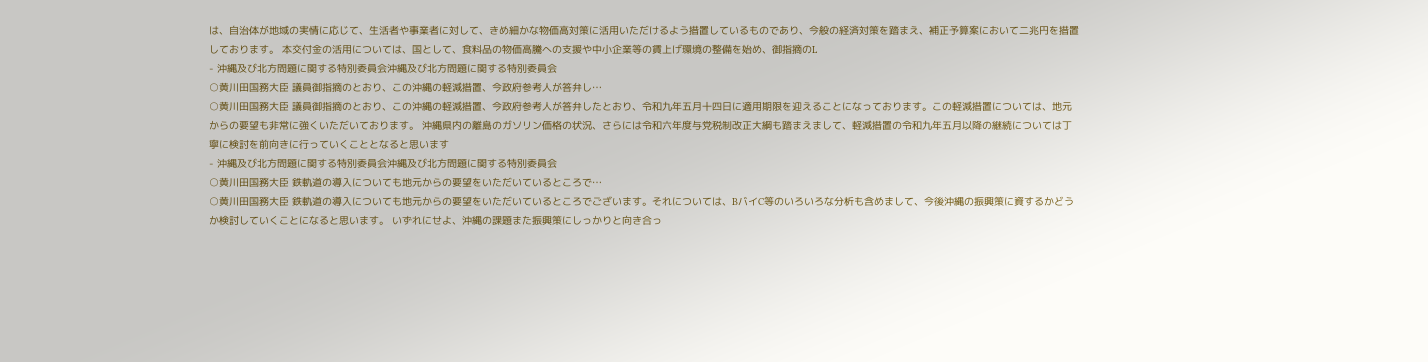は、自治体が地域の実情に応じて、生活者や事業者に対して、きめ細かな物価高対策に活用いただけるよう措置しているものであり、今般の経済対策を踏まえ、補正予算案において二兆円を措置しております。 本交付金の活用については、国として、食料品の物価高騰への支援や中小企業等の賃上げ環境の整備を始め、御指摘のL
- 沖縄及び北方問題に関する特別委員会沖縄及び北方問題に関する特別委員会
○黄川田国務大臣 議員御指摘のとおり、この沖縄の軽減措置、今政府参考人が答弁し…
○黄川田国務大臣 議員御指摘のとおり、この沖縄の軽減措置、今政府参考人が答弁したとおり、令和九年五月十四日に適用期限を迎えることになっております。この軽減措置については、地元からの要望も非常に強くいただいております。 沖縄県内の離島のガソリン価格の状況、さらには令和六年度与党税制改正大綱も踏まえまして、軽減措置の令和九年五月以降の継続については丁寧に検討を前向きに行っていくこととなると思います
- 沖縄及び北方問題に関する特別委員会沖縄及び北方問題に関する特別委員会
○黄川田国務大臣 鉄軌道の導入についても地元からの要望をいただいているところで…
○黄川田国務大臣 鉄軌道の導入についても地元からの要望をいただいているところでございます。それについては、BバイC等のいろいろな分析も含めまして、今後沖縄の振興策に資するかどうか検討していくことになると思います。 いずれにせよ、沖縄の課題また振興策にしっかりと向き合っ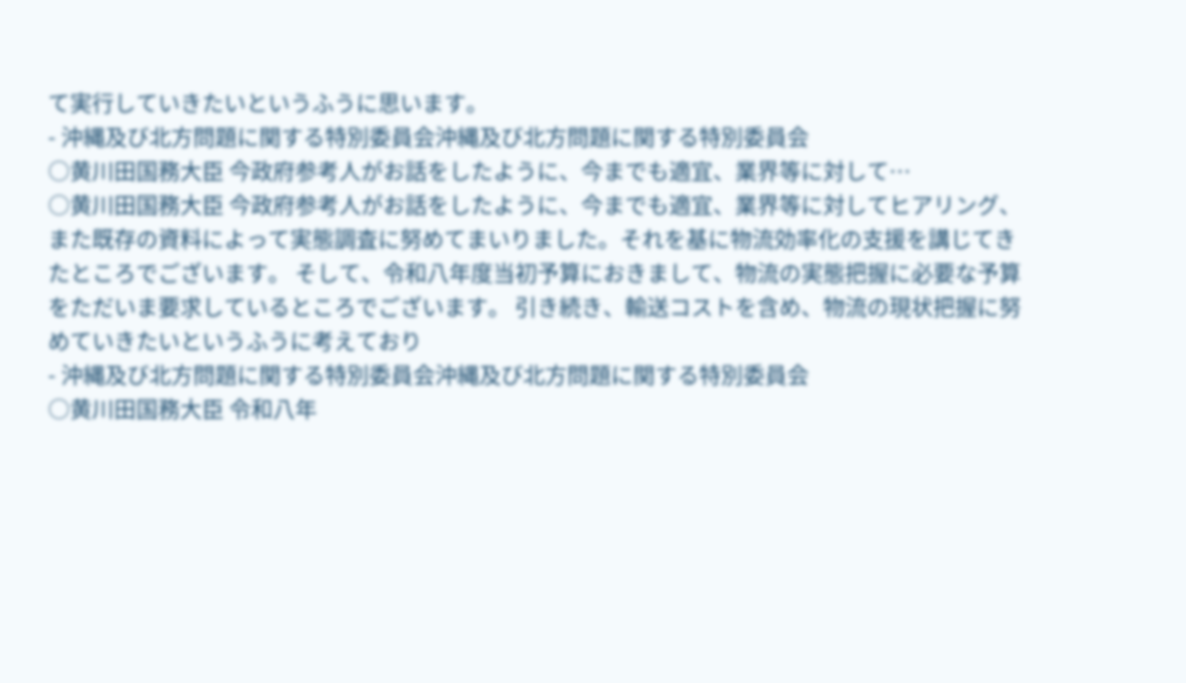て実行していきたいというふうに思います。
- 沖縄及び北方問題に関する特別委員会沖縄及び北方問題に関する特別委員会
○黄川田国務大臣 今政府参考人がお話をしたように、今までも適宜、業界等に対して…
○黄川田国務大臣 今政府参考人がお話をしたように、今までも適宜、業界等に対してヒアリング、また既存の資料によって実態調査に努めてまいりました。それを基に物流効率化の支援を講じてきたところでございます。 そして、令和八年度当初予算におきまして、物流の実態把握に必要な予算をただいま要求しているところでございます。 引き続き、輸送コストを含め、物流の現状把握に努めていきたいというふうに考えており
- 沖縄及び北方問題に関する特別委員会沖縄及び北方問題に関する特別委員会
○黄川田国務大臣 令和八年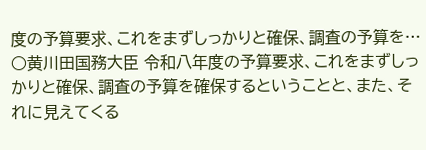度の予算要求、これをまずしっかりと確保、調査の予算を…
○黄川田国務大臣 令和八年度の予算要求、これをまずしっかりと確保、調査の予算を確保するということと、また、それに見えてくる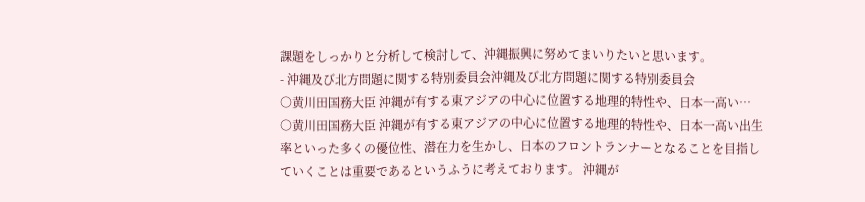課題をしっかりと分析して検討して、沖縄振興に努めてまいりたいと思います。
- 沖縄及び北方問題に関する特別委員会沖縄及び北方問題に関する特別委員会
○黄川田国務大臣 沖縄が有する東アジアの中心に位置する地理的特性や、日本一高い…
○黄川田国務大臣 沖縄が有する東アジアの中心に位置する地理的特性や、日本一高い出生率といった多くの優位性、潜在力を生かし、日本のフロントランナーとなることを目指していくことは重要であるというふうに考えております。 沖縄が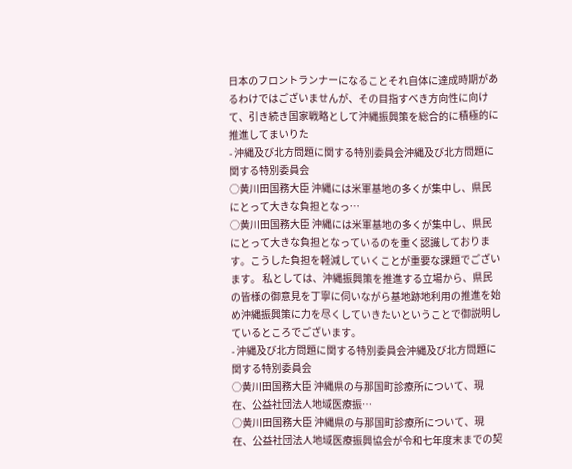日本のフロントランナーになることそれ自体に達成時期があるわけではございませんが、その目指すべき方向性に向けて、引き続き国家戦略として沖縄振興策を総合的に積極的に推進してまいりた
- 沖縄及び北方問題に関する特別委員会沖縄及び北方問題に関する特別委員会
○黄川田国務大臣 沖縄には米軍基地の多くが集中し、県民にとって大きな負担となっ…
○黄川田国務大臣 沖縄には米軍基地の多くが集中し、県民にとって大きな負担となっているのを重く認識しております。こうした負担を軽減していくことが重要な課題でございます。 私としては、沖縄振興策を推進する立場から、県民の皆様の御意見を丁寧に伺いながら基地跡地利用の推進を始め沖縄振興策に力を尽くしていきたいということで御説明しているところでございます。
- 沖縄及び北方問題に関する特別委員会沖縄及び北方問題に関する特別委員会
○黄川田国務大臣 沖縄県の与那国町診療所について、現在、公益社団法人地域医療振…
○黄川田国務大臣 沖縄県の与那国町診療所について、現在、公益社団法人地域医療振興協会が令和七年度末までの契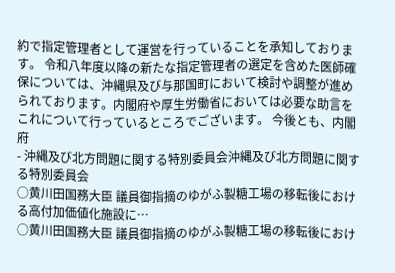約で指定管理者として運営を行っていることを承知しております。 令和八年度以降の新たな指定管理者の選定を含めた医師確保については、沖縄県及び与那国町において検討や調整が進められております。内閣府や厚生労働省においては必要な助言をこれについて行っているところでございます。 今後とも、内閣府
- 沖縄及び北方問題に関する特別委員会沖縄及び北方問題に関する特別委員会
○黄川田国務大臣 議員御指摘のゆがふ製糖工場の移転後における高付加価値化施設に…
○黄川田国務大臣 議員御指摘のゆがふ製糖工場の移転後におけ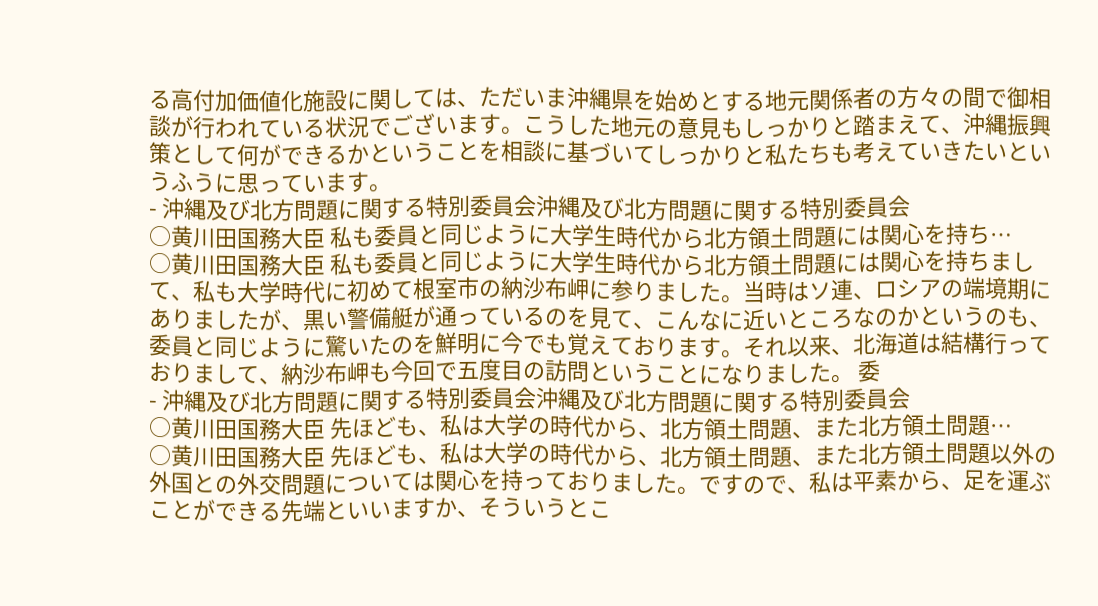る高付加価値化施設に関しては、ただいま沖縄県を始めとする地元関係者の方々の間で御相談が行われている状況でございます。こうした地元の意見もしっかりと踏まえて、沖縄振興策として何ができるかということを相談に基づいてしっかりと私たちも考えていきたいというふうに思っています。
- 沖縄及び北方問題に関する特別委員会沖縄及び北方問題に関する特別委員会
○黄川田国務大臣 私も委員と同じように大学生時代から北方領土問題には関心を持ち…
○黄川田国務大臣 私も委員と同じように大学生時代から北方領土問題には関心を持ちまして、私も大学時代に初めて根室市の納沙布岬に参りました。当時はソ連、ロシアの端境期にありましたが、黒い警備艇が通っているのを見て、こんなに近いところなのかというのも、委員と同じように驚いたのを鮮明に今でも覚えております。それ以来、北海道は結構行っておりまして、納沙布岬も今回で五度目の訪問ということになりました。 委
- 沖縄及び北方問題に関する特別委員会沖縄及び北方問題に関する特別委員会
○黄川田国務大臣 先ほども、私は大学の時代から、北方領土問題、また北方領土問題…
○黄川田国務大臣 先ほども、私は大学の時代から、北方領土問題、また北方領土問題以外の外国との外交問題については関心を持っておりました。ですので、私は平素から、足を運ぶことができる先端といいますか、そういうとこ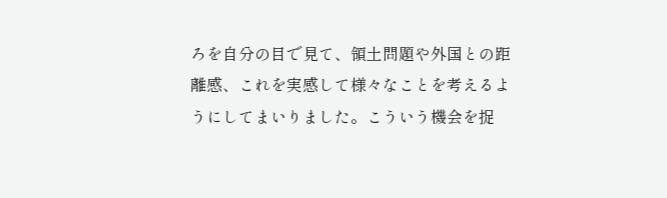ろを自分の目で見て、領土問題や外国との距離感、これを実感して様々なことを考えるようにしてまいりました。こういう機会を捉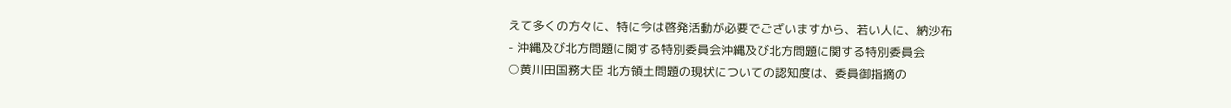えて多くの方々に、特に今は啓発活動が必要でございますから、若い人に、納沙布
- 沖縄及び北方問題に関する特別委員会沖縄及び北方問題に関する特別委員会
○黄川田国務大臣 北方領土問題の現状についての認知度は、委員御指摘の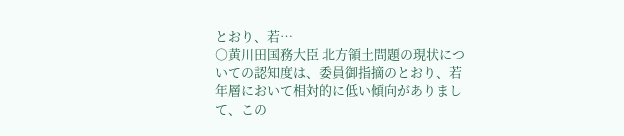とおり、若…
○黄川田国務大臣 北方領土問題の現状についての認知度は、委員御指摘のとおり、若年層において相対的に低い傾向がありまして、この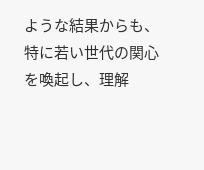ような結果からも、特に若い世代の関心を喚起し、理解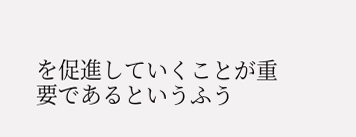を促進していくことが重要であるというふう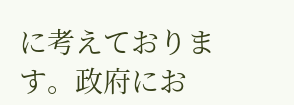に考えております。政府にお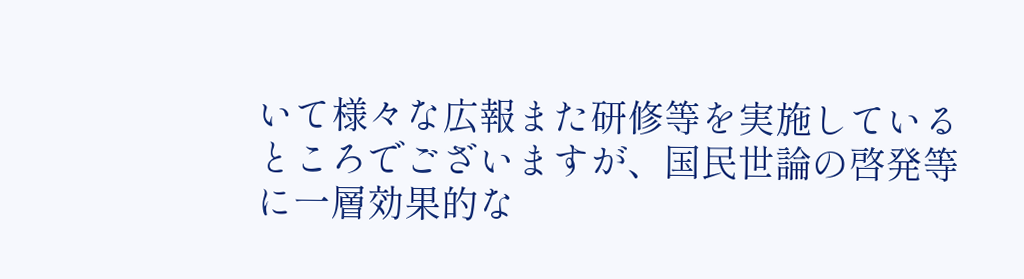いて様々な広報また研修等を実施しているところでございますが、国民世論の啓発等に一層効果的な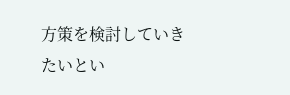方策を検討していきたいとい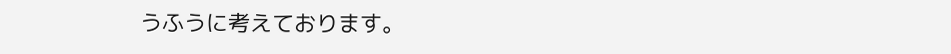うふうに考えております。